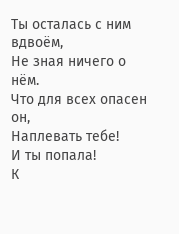Ты осталась с ним вдвоём,
Не зная ничего о нём.
Что для всех опасен он,
Наплевать тебе!
И ты попала!
К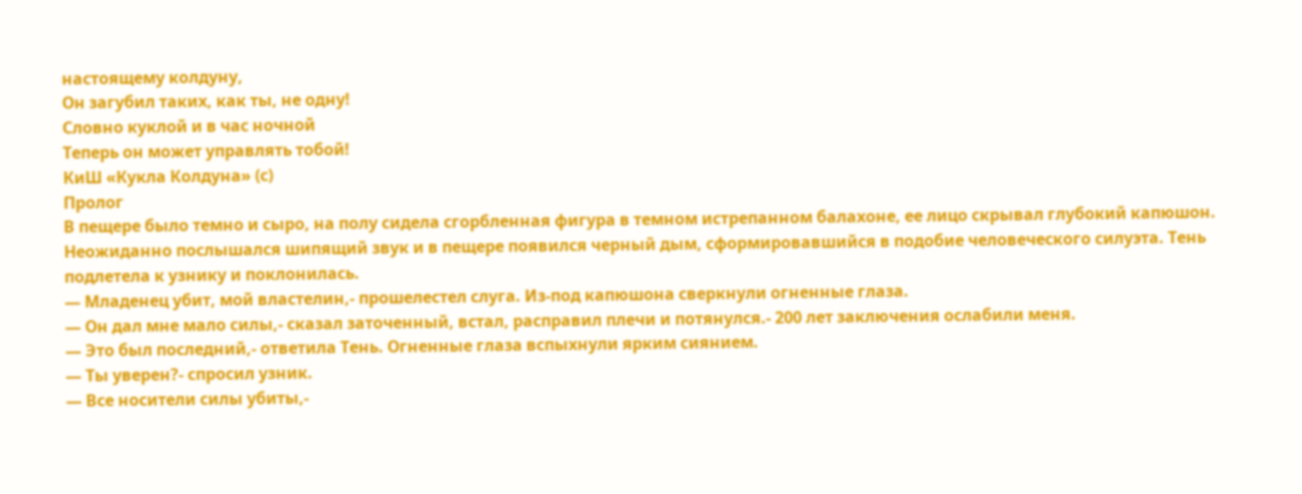настоящему колдуну,
Он загубил таких, как ты, не одну!
Словно куклой и в час ночной
Теперь он может управлять тобой!
КиШ «Кукла Колдуна» (с)
Пролог
В пещере было темно и сыро, на полу сидела сгорбленная фигура в темном истрепанном балахоне, ее лицо скрывал глубокий капюшон. Неожиданно послышался шипящий звук и в пещере появился черный дым, сформировавшийся в подобие человеческого силуэта. Тень подлетела к узнику и поклонилась.
— Младенец убит, мой властелин,- прошелестел слуга. Из-под капюшона сверкнули огненные глаза.
— Он дал мне мало силы,- сказал заточенный, встал, расправил плечи и потянулся.- 200 лет заключения ослабили меня.
— Это был последний,- ответила Тень. Огненные глаза вспыхнули ярким сиянием.
— Ты уверен?- спросил узник.
— Все носители силы убиты,-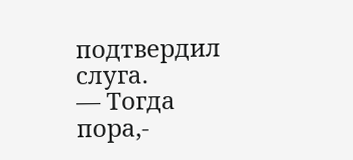подтвердил слуга.
— Тогда пора,-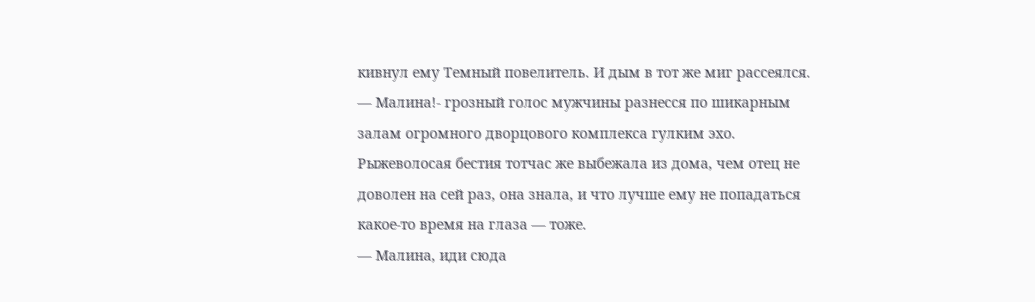кивнул ему Темный повелитель. И дым в тот же миг рассеялся.
— Малина!- грозный голос мужчины разнесся по шикарным залам огромного дворцового комплекса гулким эхо.
Рыжеволосая бестия тотчас же выбежала из дома, чем отец не доволен на сей раз, она знала, и что лучше ему не попадаться какое-то время на глаза — тоже.
— Малина, иди сюда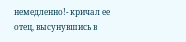немедленно!- кричал ее отец, высунувшись в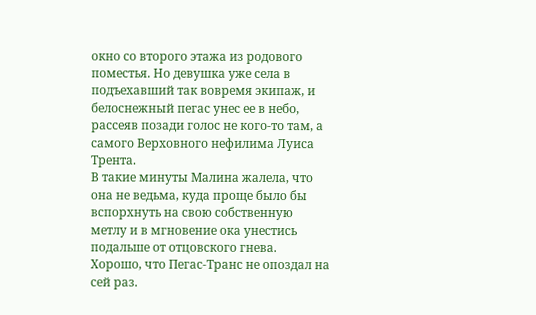окно со второго этажа из родового поместья. Но девушка уже села в подъехавший так вовремя экипаж, и белоснежный пегас унес ее в небо, рассеяв позади голос не кого-то там, а самого Верховного нефилима Луиса Трента.
В такие минуты Малина жалела, что она не ведьма, куда проще было бы вспорхнуть на свою собственную метлу и в мгновение ока унестись подальше от отцовского гнева. Хорошо, что Пегас-Транс не опоздал на сей раз.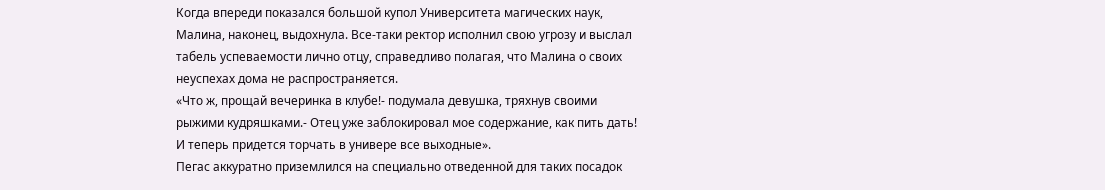Когда впереди показался большой купол Университета магических наук, Малина, наконец, выдохнула. Все-таки ректор исполнил свою угрозу и выслал табель успеваемости лично отцу, справедливо полагая, что Малина о своих неуспехах дома не распространяется.
«Что ж, прощай вечеринка в клубе!- подумала девушка, тряхнув своими рыжими кудряшками.- Отец уже заблокировал мое содержание, как пить дать! И теперь придется торчать в универе все выходные».
Пегас аккуратно приземлился на специально отведенной для таких посадок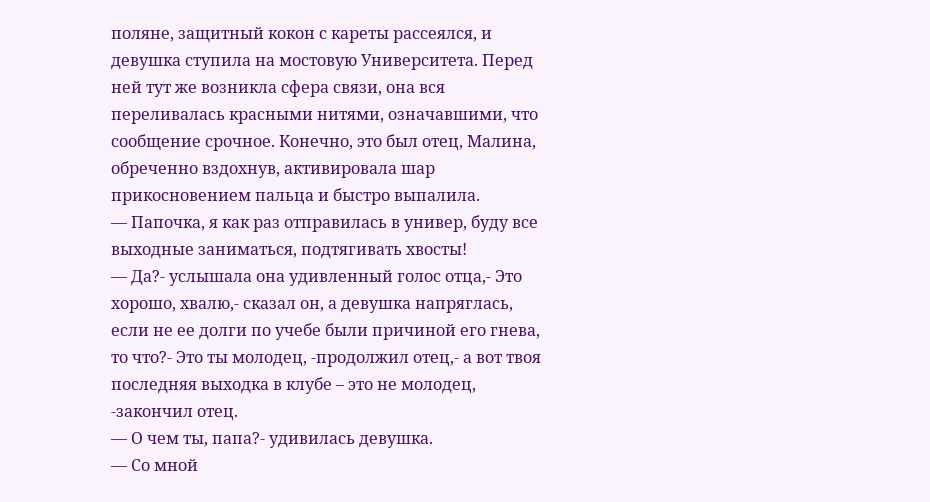поляне, защитный кокон с кареты рассеялся, и девушка ступила на мостовую Университета. Перед ней тут же возникла сфера связи, она вся переливалась красными нитями, означавшими, что сообщение срочное. Конечно, это был отец, Малина, обреченно вздохнув, активировала шар прикосновением пальца и быстро выпалила.
— Папочка, я как раз отправилась в универ, буду все выходные заниматься, подтягивать хвосты!
— Да?- услышала она удивленный голос отца,- Это хорошо, хвалю,- сказал он, а девушка напряглась, если не ее долги по учебе были причиной его гнева, то что?- Это ты молодец, -продолжил отец,- а вот твоя последняя выходка в клубе – это не молодец, -закончил отец.
— О чем ты, папа?- удивилась девушка.
— Со мной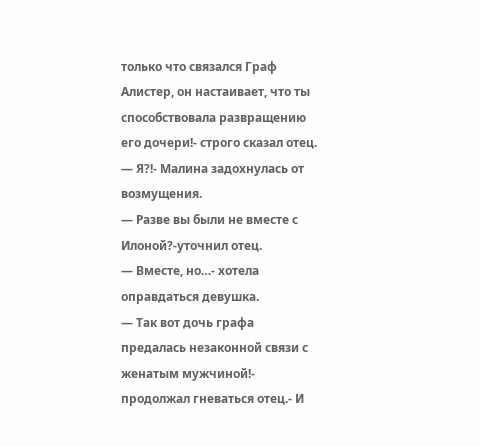только что связался Граф Алистер, он настаивает, что ты способствовала развращению его дочери!- строго сказал отец.
— Я?!- Малина задохнулась от возмущения.
— Разве вы были не вместе с Илоной?-уточнил отец.
— Вместе, но…- хотела оправдаться девушка.
— Так вот дочь графа предалась незаконной связи с женатым мужчиной!- продолжал гневаться отец.- И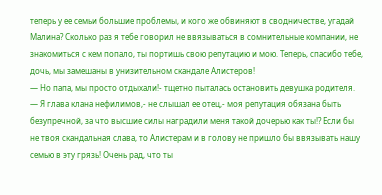теперь у ее семьи большие проблемы, и кого же обвиняют в сводничестве, угадай Малина? Сколько раз я тебе говорил не ввязываться в сомнительные компании, не знакомиться с кем попало, ты портишь свою репутацию и мою. Теперь, спасибо тебе, дочь, мы замешаны в унизительном скандале Алистеров!
— Но папа, мы просто отдыхали!- тщетно пыталась остановить девушка родителя.
— Я глава клана нефилимов,- не слышал ее отец,- моя репутация обязана быть безупречной, за что высшие силы наградили меня такой дочерью как ты!? Если бы не твоя скандальная слава, то Алистерам и в голову не пришло бы ввязывать нашу семью в эту грязь! Очень рад, что ты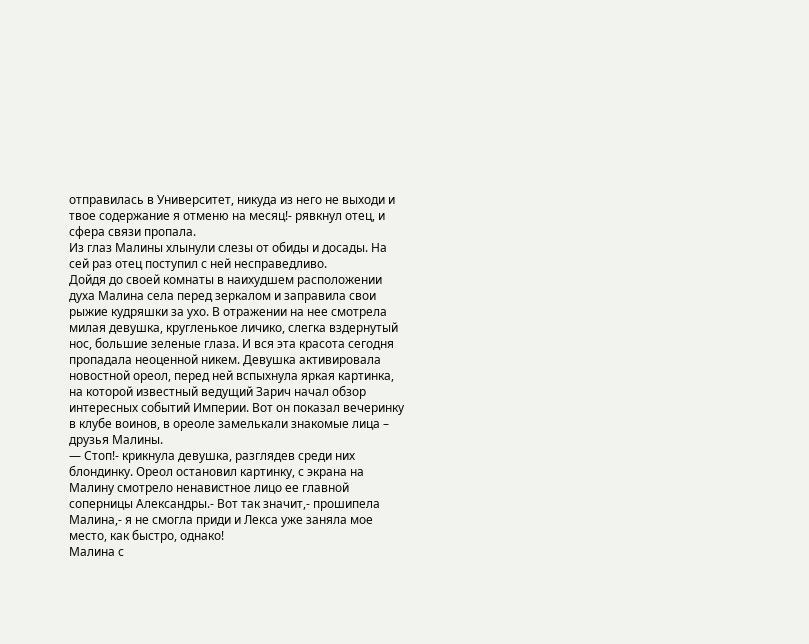отправилась в Университет, никуда из него не выходи и твое содержание я отменю на месяц!- рявкнул отец, и сфера связи пропала.
Из глаз Малины хлынули слезы от обиды и досады. На сей раз отец поступил с ней несправедливо.
Дойдя до своей комнаты в наихудшем расположении духа Малина села перед зеркалом и заправила свои рыжие кудряшки за ухо. В отражении на нее смотрела милая девушка, кругленькое личико, слегка вздернутый нос, большие зеленые глаза. И вся эта красота сегодня пропадала неоценной никем. Девушка активировала новостной ореол, перед ней вспыхнула яркая картинка, на которой известный ведущий Зарич начал обзор интересных событий Империи. Вот он показал вечеринку в клубе воинов, в ореоле замелькали знакомые лица – друзья Малины.
— Стоп!- крикнула девушка, разглядев среди них блондинку. Ореол остановил картинку, с экрана на Малину смотрело ненавистное лицо ее главной соперницы Александры.- Вот так значит,- прошипела Малина,- я не смогла приди и Лекса уже заняла мое место, как быстро, однако!
Малина с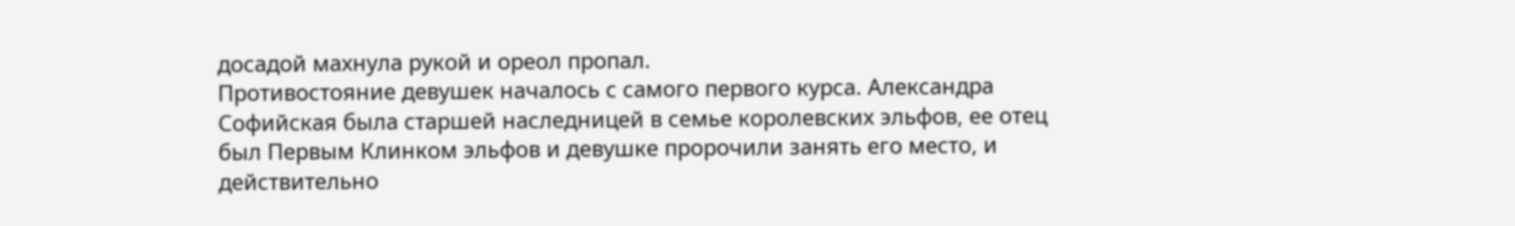досадой махнула рукой и ореол пропал.
Противостояние девушек началось с самого первого курса. Александра Софийская была старшей наследницей в семье королевских эльфов, ее отец был Первым Клинком эльфов и девушке пророчили занять его место, и действительно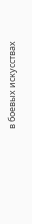в боевых искусствах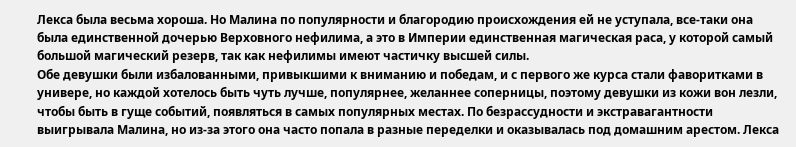Лекса была весьма хороша. Но Малина по популярности и благородию происхождения ей не уступала, все-таки она была единственной дочерью Верховного нефилима, а это в Империи единственная магическая раса, у которой самый большой магический резерв, так как нефилимы имеют частичку высшей силы.
Обе девушки были избалованными, привыкшими к вниманию и победам, и с первого же курса стали фаворитками в универе, но каждой хотелось быть чуть лучше, популярнее, желаннее соперницы, поэтому девушки из кожи вон лезли, чтобы быть в гуще событий, появляться в самых популярных местах. По безрассудности и экстравагантности выигрывала Малина, но из-за этого она часто попала в разные переделки и оказывалась под домашним арестом. Лекса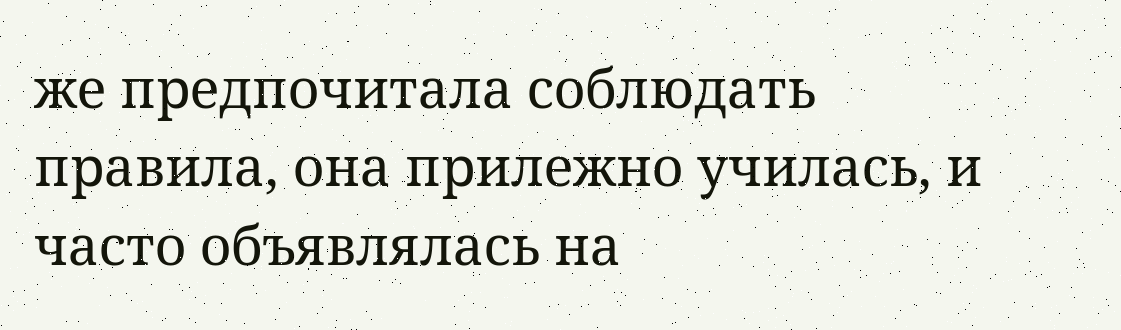же предпочитала соблюдать правила, она прилежно училась, и часто объявлялась на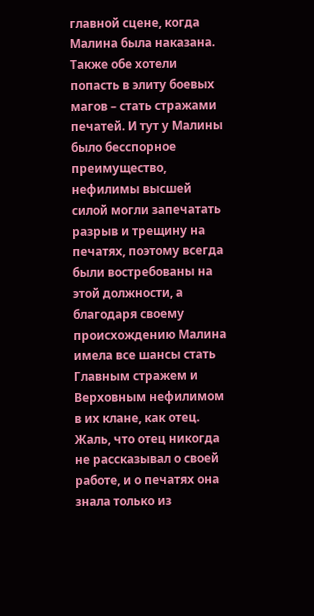главной сцене, когда Малина была наказана.
Также обе хотели попасть в элиту боевых магов – стать стражами печатей. И тут у Малины было бесспорное преимущество, нефилимы высшей силой могли запечатать разрыв и трещину на печатях, поэтому всегда были востребованы на этой должности, а благодаря своему происхождению Малина имела все шансы стать Главным стражем и Верховным нефилимом в их клане, как отец. Жаль, что отец никогда не рассказывал о своей работе, и о печатях она знала только из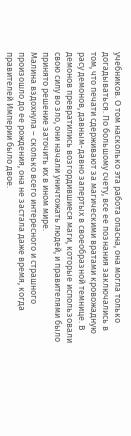учебников. О том насколько эта работа опасна, она могла только догадываться. По большому счету, все ее познания заключались в том, что печати сдерживают за магическими вратами кровожадную расу демонов, давным-давно запертых в своеобразной темнице. В демонов превратились возгордившиеся маги, которые использовали свою силу во зло, они начали уничтожать людей, и правителями было принято решение заточить их в ином мире.
Малина вздохнула – сколько всего интересного и страшного произошло до ее рождения, она не застала даже время, когда правителей Империи было двое.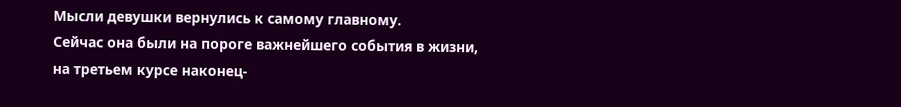Мысли девушки вернулись к самому главному.
Сейчас она были на пороге важнейшего события в жизни, на третьем курсе наконец-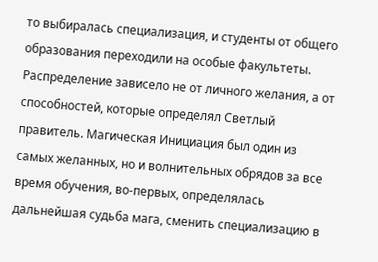то выбиралась специализация, и студенты от общего образования переходили на особые факультеты. Распределение зависело не от личного желания, а от способностей, которые определял Светлый правитель. Магическая Инициация был один из самых желанных, но и волнительных обрядов за все время обучения, во-первых, определялась дальнейшая судьба мага, сменить специализацию в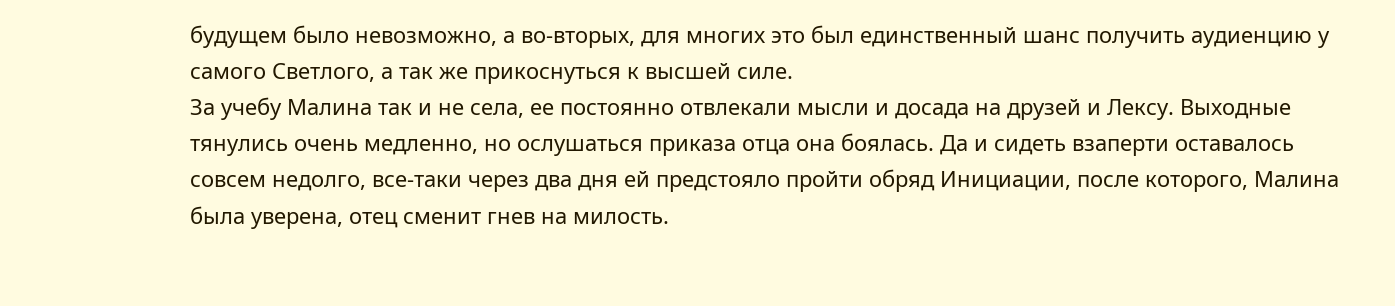будущем было невозможно, а во-вторых, для многих это был единственный шанс получить аудиенцию у самого Светлого, а так же прикоснуться к высшей силе.
За учебу Малина так и не села, ее постоянно отвлекали мысли и досада на друзей и Лексу. Выходные тянулись очень медленно, но ослушаться приказа отца она боялась. Да и сидеть взаперти оставалось совсем недолго, все-таки через два дня ей предстояло пройти обряд Инициации, после которого, Малина была уверена, отец сменит гнев на милость.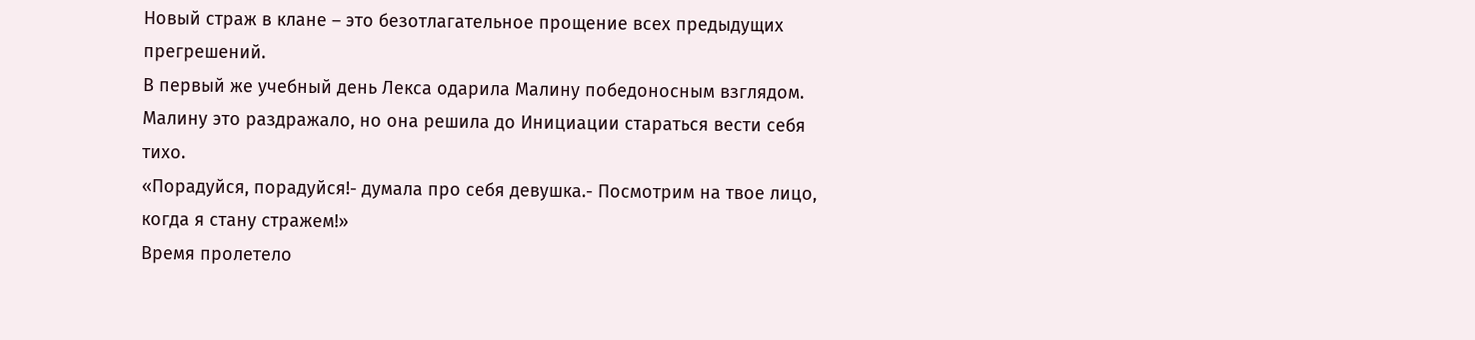Новый страж в клане – это безотлагательное прощение всех предыдущих прегрешений.
В первый же учебный день Лекса одарила Малину победоносным взглядом. Малину это раздражало, но она решила до Инициации стараться вести себя тихо.
«Порадуйся, порадуйся!- думала про себя девушка.- Посмотрим на твое лицо, когда я стану стражем!»
Время пролетело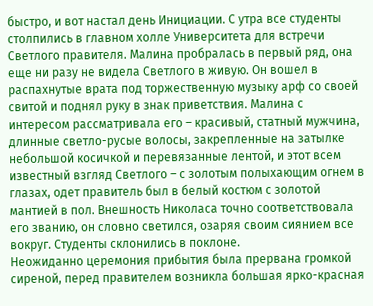быстро, и вот настал день Инициации. С утра все студенты столпились в главном холле Университета для встречи Светлого правителя. Малина пробралась в первый ряд, она еще ни разу не видела Светлого в живую. Он вошел в распахнутые врата под торжественную музыку арф со своей свитой и поднял руку в знак приветствия. Малина с интересом рассматривала его – красивый, статный мужчина, длинные светло-русые волосы, закрепленные на затылке небольшой косичкой и перевязанные лентой, и этот всем известный взгляд Светлого – с золотым полыхающим огнем в глазах, одет правитель был в белый костюм с золотой мантией в пол. Внешность Николаса точно соответствовала его званию, он словно светился, озаряя своим сиянием все вокруг. Студенты склонились в поклоне.
Неожиданно церемония прибытия была прервана громкой сиреной, перед правителем возникла большая ярко-красная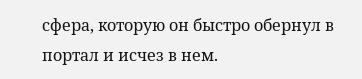сфера, которую он быстро обернул в портал и исчез в нем.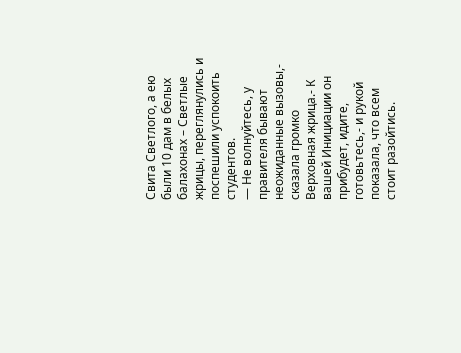Свита Светлого, а ею были 10 дам в белых балахонах – Светлые жрицы, переглянулись и поспешили успокоить студентов.
— Не волнуйтесь, у правителя бывают неожиданные вызовы,- сказала громко Верховная жрица.- К вашей Инициации он прибудет, идите, готовьтесь,- и рукой показала, что всем стоит разойтись.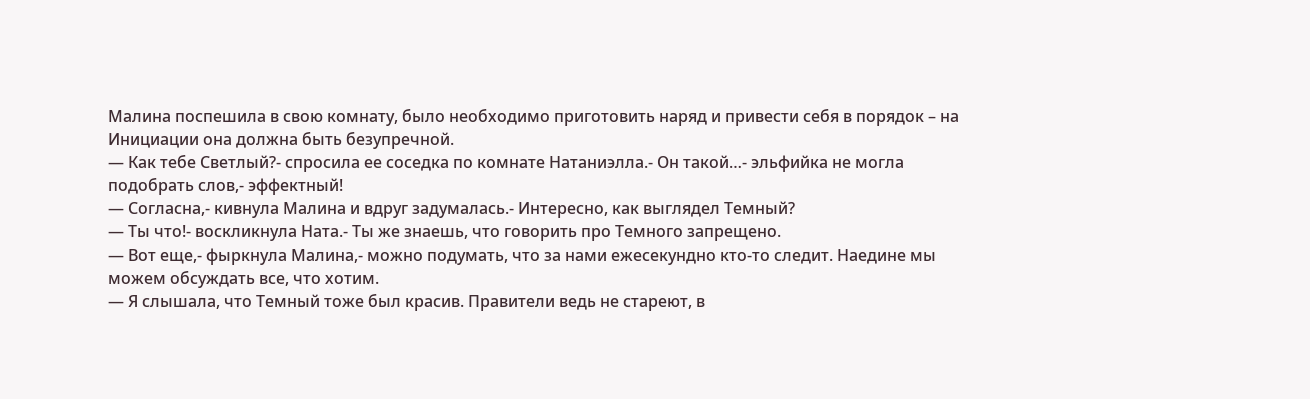Малина поспешила в свою комнату, было необходимо приготовить наряд и привести себя в порядок – на Инициации она должна быть безупречной.
— Как тебе Светлый?- спросила ее соседка по комнате Натаниэлла.- Он такой…- эльфийка не могла подобрать слов,- эффектный!
— Согласна,- кивнула Малина и вдруг задумалась.- Интересно, как выглядел Темный?
— Ты что!- воскликнула Ната.- Ты же знаешь, что говорить про Темного запрещено.
— Вот еще,- фыркнула Малина,- можно подумать, что за нами ежесекундно кто-то следит. Наедине мы можем обсуждать все, что хотим.
— Я слышала, что Темный тоже был красив. Правители ведь не стареют, в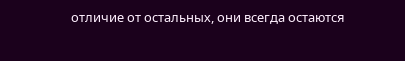отличие от остальных, они всегда остаются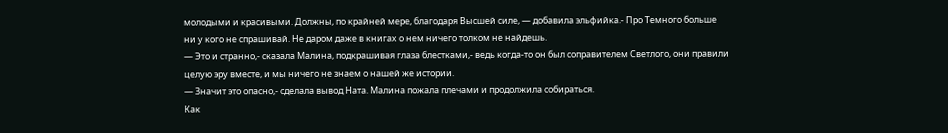молодыми и красивыми. Должны, по крайней мере, благодаря Высшей силе, — добавила эльфийка.- Про Темного больше ни у кого не спрашивай. Не даром даже в книгах о нем ничего толком не найдешь.
— Это и странно,- сказала Малина, подкрашивая глаза блестками,- ведь когда-то он был соправителем Светлого, они правили целую эру вместе, и мы ничего не знаем о нашей же истории.
— Значит это опасно,- сделала вывод Ната. Малина пожала плечами и продолжила собираться.
Как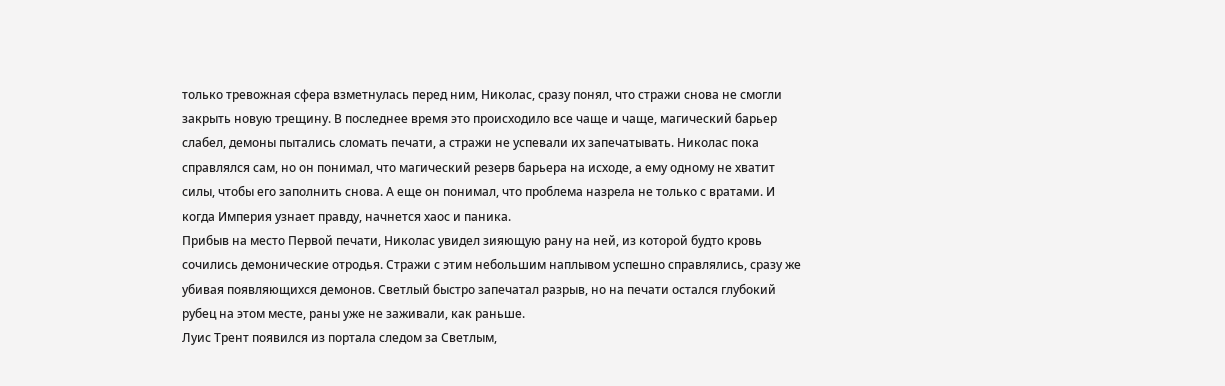только тревожная сфера взметнулась перед ним, Николас, сразу понял, что стражи снова не смогли закрыть новую трещину. В последнее время это происходило все чаще и чаще, магический барьер слабел, демоны пытались сломать печати, а стражи не успевали их запечатывать. Николас пока справлялся сам, но он понимал, что магический резерв барьера на исходе, а ему одному не хватит силы, чтобы его заполнить снова. А еще он понимал, что проблема назрела не только с вратами. И когда Империя узнает правду, начнется хаос и паника.
Прибыв на место Первой печати, Николас увидел зияющую рану на ней, из которой будто кровь сочились демонические отродья. Стражи с этим небольшим наплывом успешно справлялись, сразу же убивая появляющихся демонов. Светлый быстро запечатал разрыв, но на печати остался глубокий рубец на этом месте, раны уже не заживали, как раньше.
Луис Трент появился из портала следом за Светлым,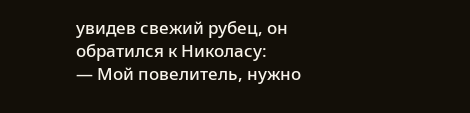увидев свежий рубец, он обратился к Николасу:
— Мой повелитель, нужно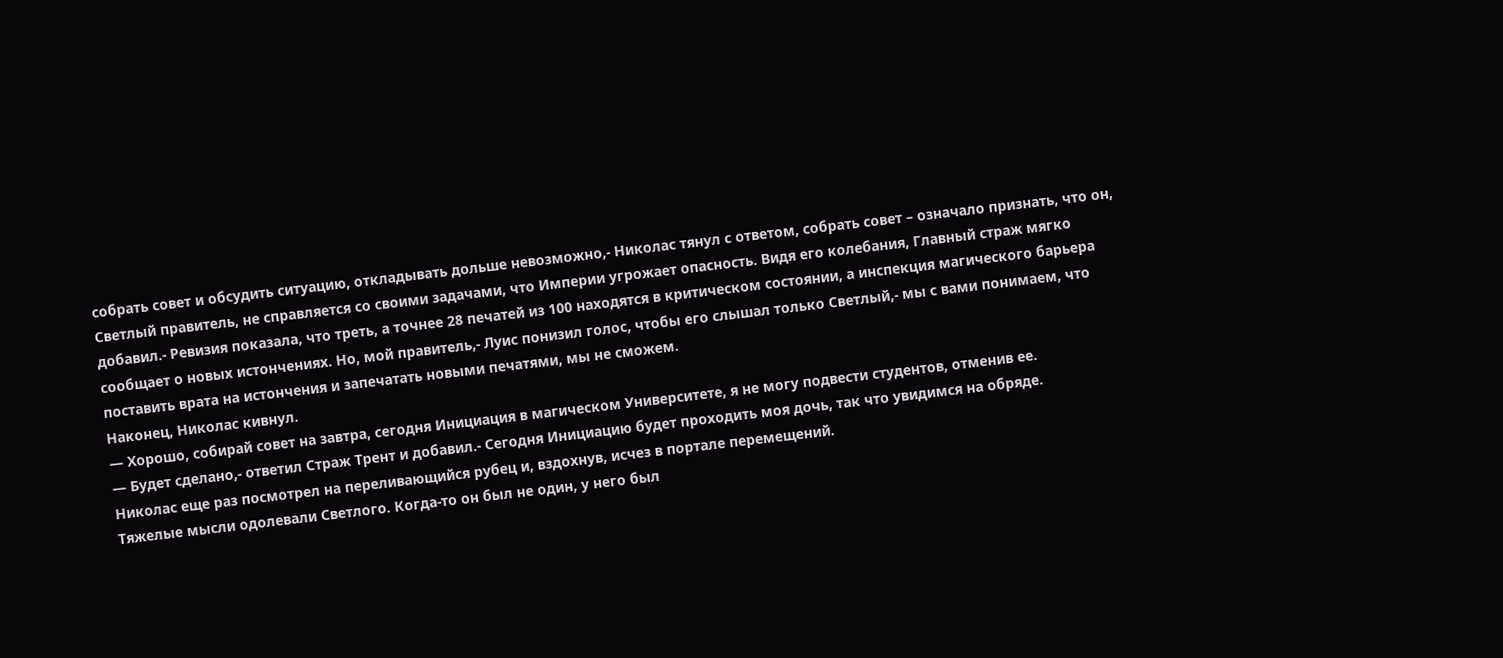собрать совет и обсудить ситуацию, откладывать дольше невозможно,- Николас тянул с ответом, собрать совет – означало признать, что он, Светлый правитель, не справляется со своими задачами, что Империи угрожает опасность. Видя его колебания, Главный страж мягко добавил.- Ревизия показала, что треть, а точнее 28 печатей из 100 находятся в критическом состоянии, а инспекция магического барьера сообщает о новых истончениях. Но, мой правитель,- Луис понизил голос, чтобы его слышал только Светлый,- мы с вами понимаем, что поставить врата на истончения и запечатать новыми печатями, мы не сможем.
Наконец, Николас кивнул.
— Хорошо, собирай совет на завтра, сегодня Инициация в магическом Университете, я не могу подвести студентов, отменив ее.
— Будет сделано,- ответил Страж Трент и добавил.- Сегодня Инициацию будет проходить моя дочь, так что увидимся на обряде.
Николас еще раз посмотрел на переливающийся рубец и, вздохнув, исчез в портале перемещений.
Тяжелые мысли одолевали Светлого. Когда-то он был не один, у него был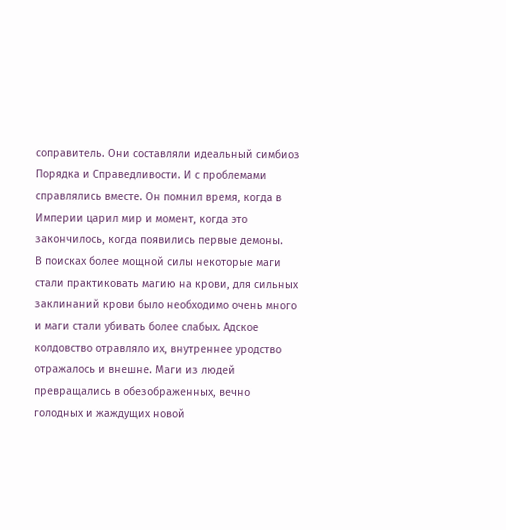соправитель. Они составляли идеальный симбиоз Порядка и Справедливости. И с проблемами справлялись вместе. Он помнил время, когда в Империи царил мир и момент, когда это закончилось, когда появились первые демоны.
В поисках более мощной силы некоторые маги стали практиковать магию на крови, для сильных заклинаний крови было необходимо очень много и маги стали убивать более слабых. Адское колдовство отравляло их, внутреннее уродство отражалось и внешне. Маги из людей превращались в обезображенных, вечно голодных и жаждущих новой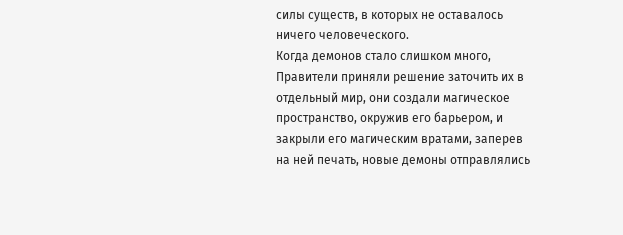силы существ, в которых не оставалось ничего человеческого.
Когда демонов стало слишком много, Правители приняли решение заточить их в отдельный мир, они создали магическое пространство, окружив его барьером, и закрыли его магическим вратами, заперев на ней печать, новые демоны отправлялись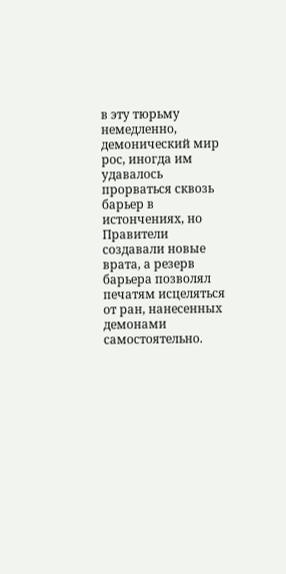в эту тюрьму немедленно, демонический мир рос, иногда им удавалось прорваться сквозь барьер в истончениях, но Правители создавали новые врата, а резерв барьера позволял печатям исцеляться от ран, нанесенных демонами самостоятельно.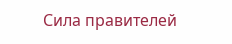Сила правителей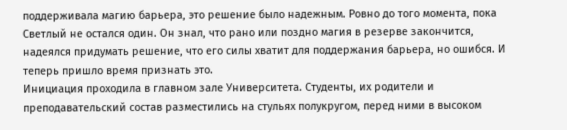поддерживала магию барьера, это решение было надежным. Ровно до того момента, пока Светлый не остался один. Он знал, что рано или поздно магия в резерве закончится, надеялся придумать решение, что его силы хватит для поддержания барьера, но ошибся. И теперь пришло время признать это.
Инициация проходила в главном зале Университета. Студенты, их родители и преподавательский состав разместились на стульях полукругом, перед ними в высоком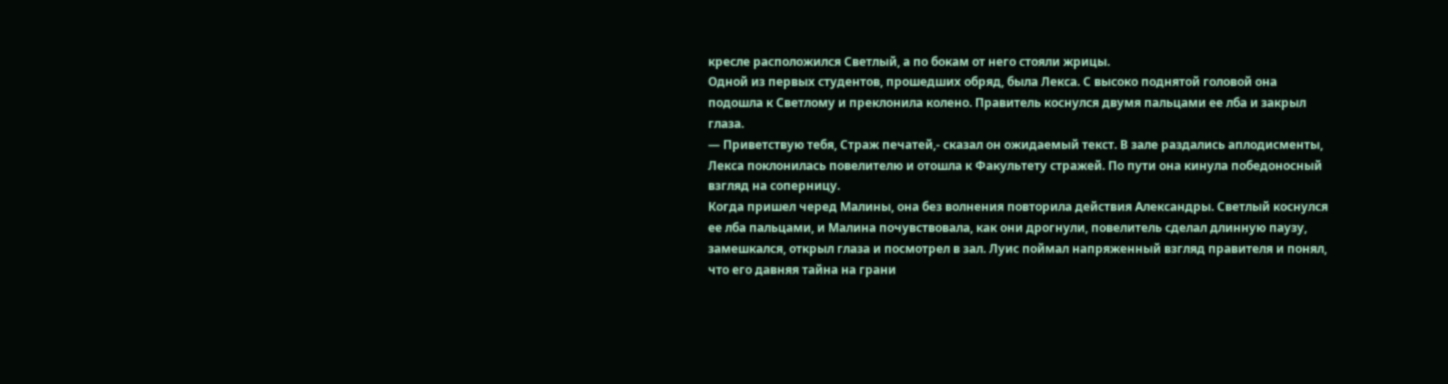кресле расположился Светлый, а по бокам от него стояли жрицы.
Одной из первых студентов, прошедших обряд, была Лекса. С высоко поднятой головой она подошла к Светлому и преклонила колено. Правитель коснулся двумя пальцами ее лба и закрыл глаза.
— Приветствую тебя, Страж печатей,- сказал он ожидаемый текст. В зале раздались аплодисменты, Лекса поклонилась повелителю и отошла к Факультету стражей. По пути она кинула победоносный взгляд на соперницу.
Когда пришел черед Малины, она без волнения повторила действия Александры. Светлый коснулся ее лба пальцами, и Малина почувствовала, как они дрогнули, повелитель сделал длинную паузу, замешкался, открыл глаза и посмотрел в зал. Луис поймал напряженный взгляд правителя и понял, что его давняя тайна на грани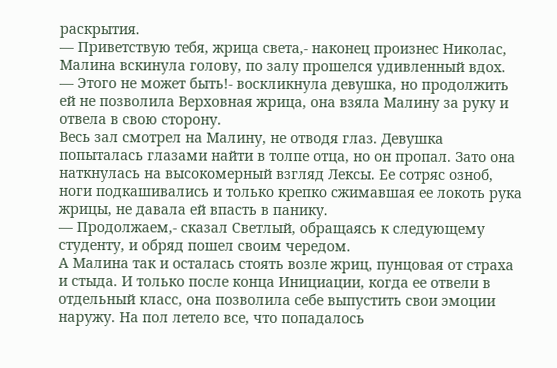раскрытия.
— Приветствую тебя, жрица света,- наконец произнес Николас, Малина вскинула голову, по залу прошелся удивленный вдох.
— Этого не может быть!- воскликнула девушка, но продолжить ей не позволила Верховная жрица, она взяла Малину за руку и отвела в свою сторону.
Весь зал смотрел на Малину, не отводя глаз. Девушка попыталась глазами найти в толпе отца, но он пропал. Зато она наткнулась на высокомерный взгляд Лексы. Ее сотряс озноб, ноги подкашивались и только крепко сжимавшая ее локоть рука жрицы, не давала ей впасть в панику.
— Продолжаем,- сказал Светлый, обращаясь к следующему студенту, и обряд пошел своим чередом.
А Малина так и осталась стоять возле жриц, пунцовая от страха и стыда. И только после конца Инициации, когда ее отвели в отдельный класс, она позволила себе выпустить свои эмоции наружу. На пол летело все, что попадалось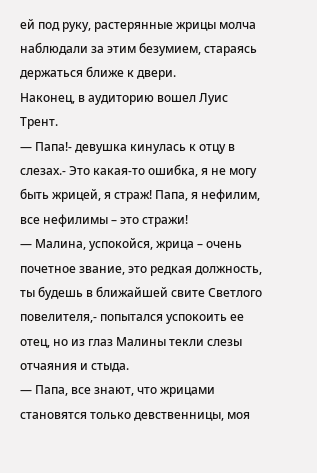ей под руку, растерянные жрицы молча наблюдали за этим безумием, стараясь держаться ближе к двери.
Наконец, в аудиторию вошел Луис Трент.
— Папа!- девушка кинулась к отцу в слезах.- Это какая-то ошибка, я не могу быть жрицей, я страж! Папа, я нефилим, все нефилимы – это стражи!
— Малина, успокойся, жрица – очень почетное звание, это редкая должность, ты будешь в ближайшей свите Светлого повелителя,- попытался успокоить ее отец, но из глаз Малины текли слезы отчаяния и стыда.
— Папа, все знают, что жрицами становятся только девственницы, моя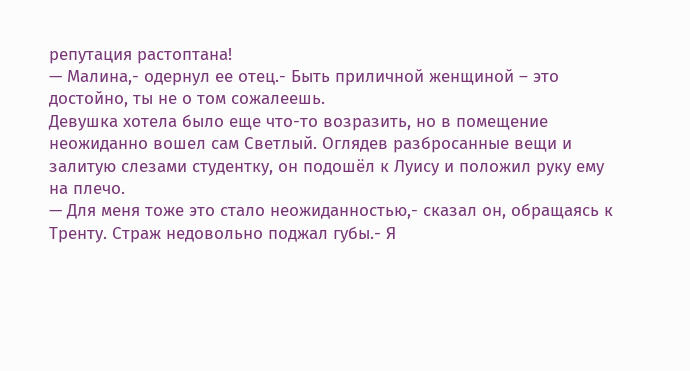репутация растоптана!
— Малина,- одернул ее отец.- Быть приличной женщиной – это достойно, ты не о том сожалеешь.
Девушка хотела было еще что-то возразить, но в помещение неожиданно вошел сам Светлый. Оглядев разбросанные вещи и залитую слезами студентку, он подошёл к Луису и положил руку ему на плечо.
— Для меня тоже это стало неожиданностью,- сказал он, обращаясь к Тренту. Страж недовольно поджал губы.- Я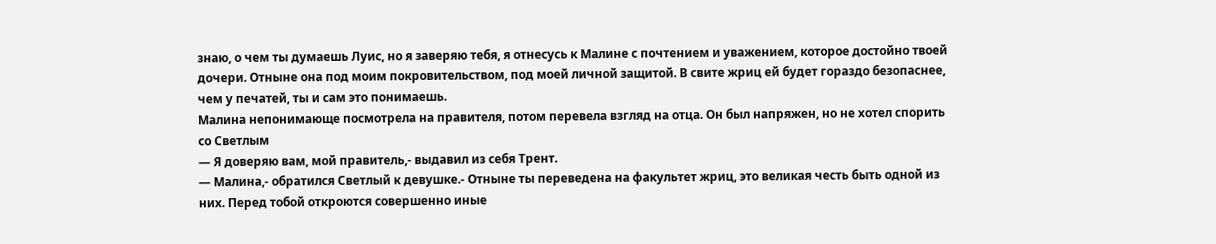знаю, о чем ты думаешь Луис, но я заверяю тебя, я отнесусь к Малине с почтением и уважением, которое достойно твоей дочери. Отныне она под моим покровительством, под моей личной защитой. В свите жриц ей будет гораздо безопаснее, чем у печатей, ты и сам это понимаешь.
Малина непонимающе посмотрела на правителя, потом перевела взгляд на отца. Он был напряжен, но не хотел спорить со Светлым
— Я доверяю вам, мой правитель,- выдавил из себя Трент.
— Малина,- обратился Светлый к девушке.- Отныне ты переведена на факультет жриц, это великая честь быть одной из них. Перед тобой откроются совершенно иные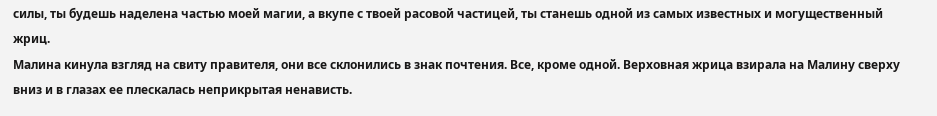силы, ты будешь наделена частью моей магии, а вкупе с твоей расовой частицей, ты станешь одной из самых известных и могущественный жриц.
Малина кинула взгляд на свиту правителя, они все склонились в знак почтения. Все, кроме одной. Верховная жрица взирала на Малину сверху вниз и в глазах ее плескалась неприкрытая ненависть.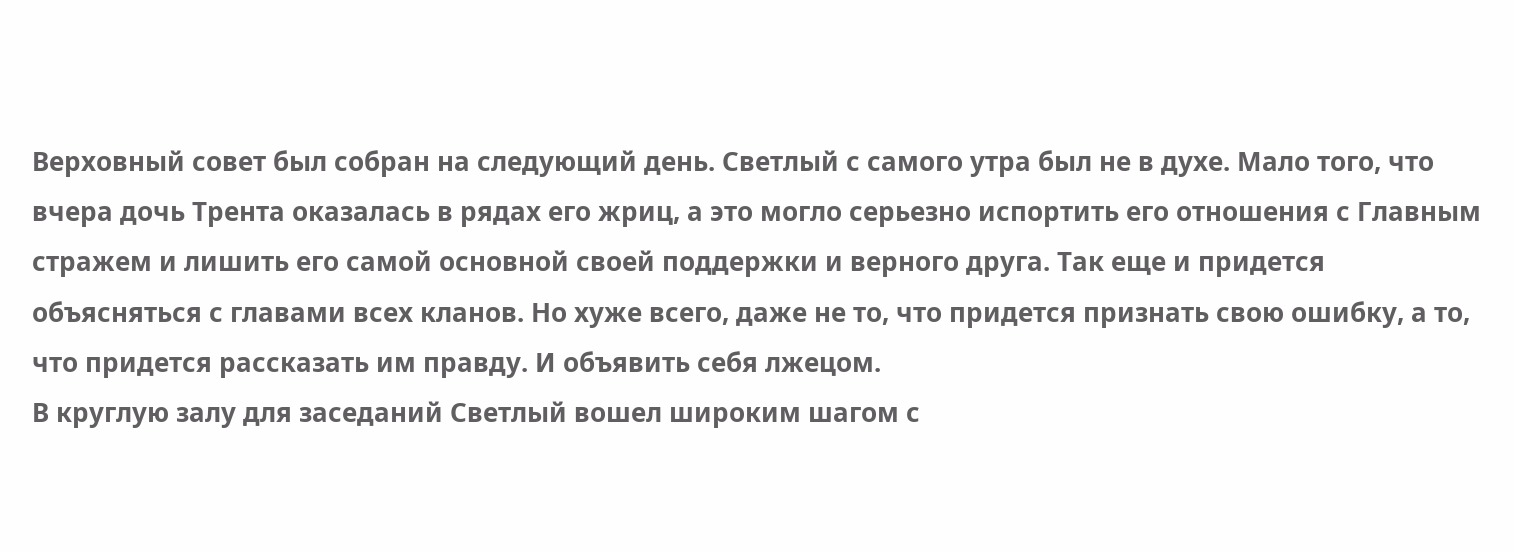Верховный совет был собран на следующий день. Светлый с самого утра был не в духе. Мало того, что вчера дочь Трента оказалась в рядах его жриц, а это могло серьезно испортить его отношения с Главным стражем и лишить его самой основной своей поддержки и верного друга. Так еще и придется объясняться с главами всех кланов. Но хуже всего, даже не то, что придется признать свою ошибку, а то, что придется рассказать им правду. И объявить себя лжецом.
В круглую залу для заседаний Светлый вошел широким шагом с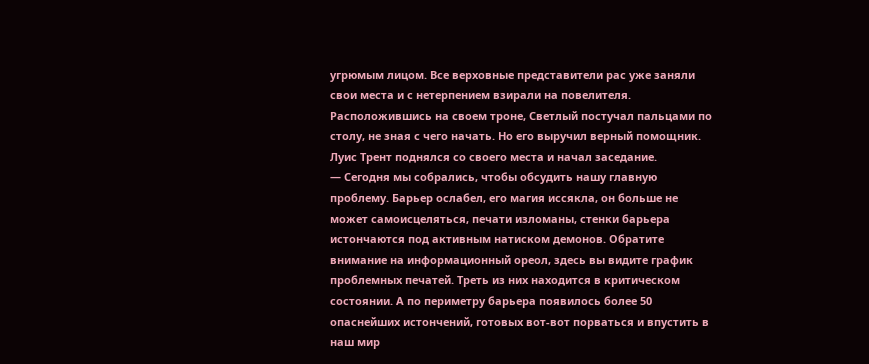угрюмым лицом. Все верховные представители рас уже заняли свои места и с нетерпением взирали на повелителя.
Расположившись на своем троне, Светлый постучал пальцами по столу, не зная с чего начать. Но его выручил верный помощник. Луис Трент поднялся со своего места и начал заседание.
— Сегодня мы собрались, чтобы обсудить нашу главную проблему. Барьер ослабел, его магия иссякла, он больше не может самоисцеляться, печати изломаны, стенки барьера истончаются под активным натиском демонов. Обратите внимание на информационный ореол, здесь вы видите график проблемных печатей. Треть из них находится в критическом состоянии. А по периметру барьера появилось более 50 опаснейших истончений, готовых вот-вот порваться и впустить в наш мир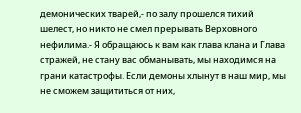демонических тварей,- по залу прошелся тихий шелест, но никто не смел прерывать Верховного нефилима.- Я обращаюсь к вам как глава клана и Глава стражей, не стану вас обманывать, мы находимся на грани катастрофы. Если демоны хлынут в наш мир, мы не сможем защититься от них,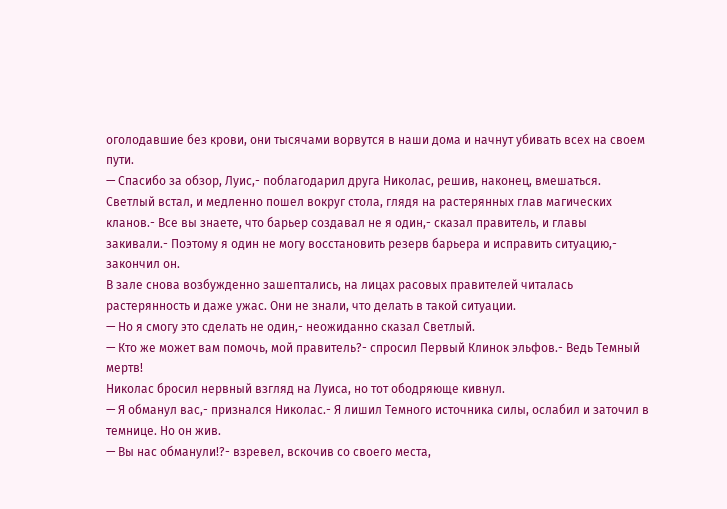оголодавшие без крови, они тысячами ворвутся в наши дома и начнут убивать всех на своем пути.
— Спасибо за обзор, Луис,- поблагодарил друга Николас, решив, наконец, вмешаться. Светлый встал, и медленно пошел вокруг стола, глядя на растерянных глав магических кланов.- Все вы знаете, что барьер создавал не я один,- сказал правитель, и главы закивали.- Поэтому я один не могу восстановить резерв барьера и исправить ситуацию,- закончил он.
В зале снова возбужденно зашептались, на лицах расовых правителей читалась растерянность и даже ужас. Они не знали, что делать в такой ситуации.
— Но я смогу это сделать не один,- неожиданно сказал Светлый.
— Кто же может вам помочь, мой правитель?- спросил Первый Клинок эльфов.- Ведь Темный мертв!
Николас бросил нервный взгляд на Луиса, но тот ободряюще кивнул.
— Я обманул вас,- признался Николас.- Я лишил Темного источника силы, ослабил и заточил в темнице. Но он жив.
— Вы нас обманули!?- взревел, вскочив со своего места,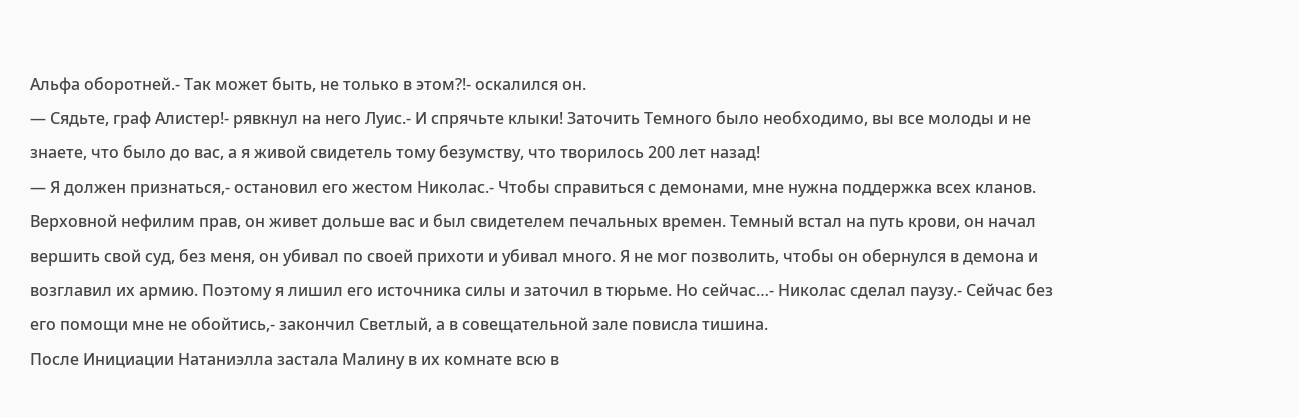Альфа оборотней.- Так может быть, не только в этом?!- оскалился он.
— Сядьте, граф Алистер!- рявкнул на него Луис.- И спрячьте клыки! Заточить Темного было необходимо, вы все молоды и не знаете, что было до вас, а я живой свидетель тому безумству, что творилось 200 лет назад!
— Я должен признаться,- остановил его жестом Николас.- Чтобы справиться с демонами, мне нужна поддержка всех кланов. Верховной нефилим прав, он живет дольше вас и был свидетелем печальных времен. Темный встал на путь крови, он начал вершить свой суд, без меня, он убивал по своей прихоти и убивал много. Я не мог позволить, чтобы он обернулся в демона и возглавил их армию. Поэтому я лишил его источника силы и заточил в тюрьме. Но сейчас…- Николас сделал паузу.- Сейчас без его помощи мне не обойтись,- закончил Светлый, а в совещательной зале повисла тишина.
После Инициации Натаниэлла застала Малину в их комнате всю в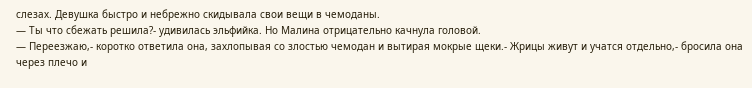слезах. Девушка быстро и небрежно скидывала свои вещи в чемоданы.
— Ты что сбежать решила?- удивилась эльфийка. Но Малина отрицательно качнула головой.
— Переезжаю,- коротко ответила она, захлопывая со злостью чемодан и вытирая мокрые щеки.- Жрицы живут и учатся отдельно,- бросила она через плечо и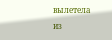вылетела из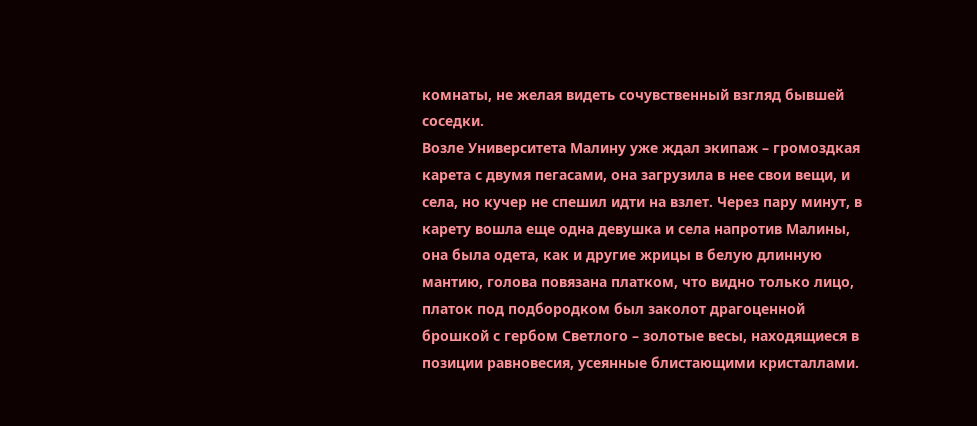комнаты, не желая видеть сочувственный взгляд бывшей соседки.
Возле Университета Малину уже ждал экипаж – громоздкая карета с двумя пегасами, она загрузила в нее свои вещи, и села, но кучер не спешил идти на взлет. Через пару минут, в карету вошла еще одна девушка и села напротив Малины, она была одета, как и другие жрицы в белую длинную мантию, голова повязана платком, что видно только лицо, платок под подбородком был заколот драгоценной брошкой с гербом Светлого – золотые весы, находящиеся в позиции равновесия, усеянные блистающими кристаллами.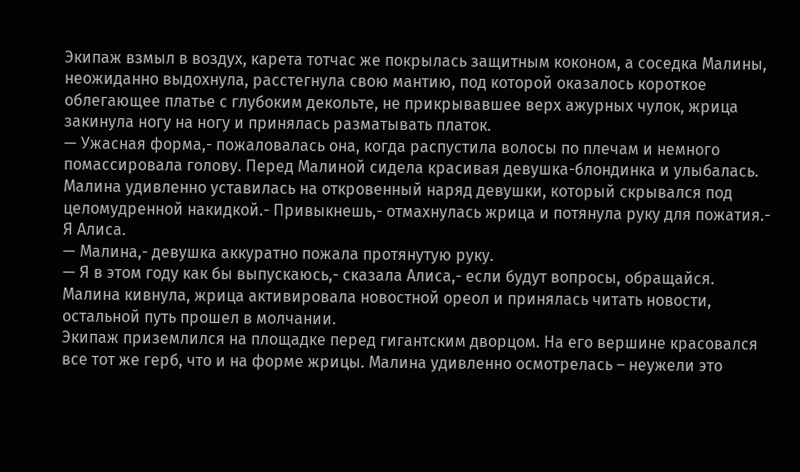Экипаж взмыл в воздух, карета тотчас же покрылась защитным коконом, а соседка Малины, неожиданно выдохнула, расстегнула свою мантию, под которой оказалось короткое облегающее платье с глубоким декольте, не прикрывавшее верх ажурных чулок, жрица закинула ногу на ногу и принялась разматывать платок.
— Ужасная форма,- пожаловалась она, когда распустила волосы по плечам и немного помассировала голову. Перед Малиной сидела красивая девушка-блондинка и улыбалась. Малина удивленно уставилась на откровенный наряд девушки, который скрывался под целомудренной накидкой.- Привыкнешь,- отмахнулась жрица и потянула руку для пожатия.- Я Алиса.
— Малина,- девушка аккуратно пожала протянутую руку.
— Я в этом году как бы выпускаюсь,- сказала Алиса,- если будут вопросы, обращайся.
Малина кивнула, жрица активировала новостной ореол и принялась читать новости, остальной путь прошел в молчании.
Экипаж приземлился на площадке перед гигантским дворцом. На его вершине красовался все тот же герб, что и на форме жрицы. Малина удивленно осмотрелась – неужели это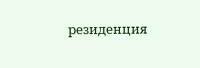резиденция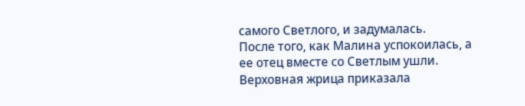самого Светлого, и задумалась.
После того, как Малина успокоилась, а ее отец вместе со Светлым ушли. Верховная жрица приказала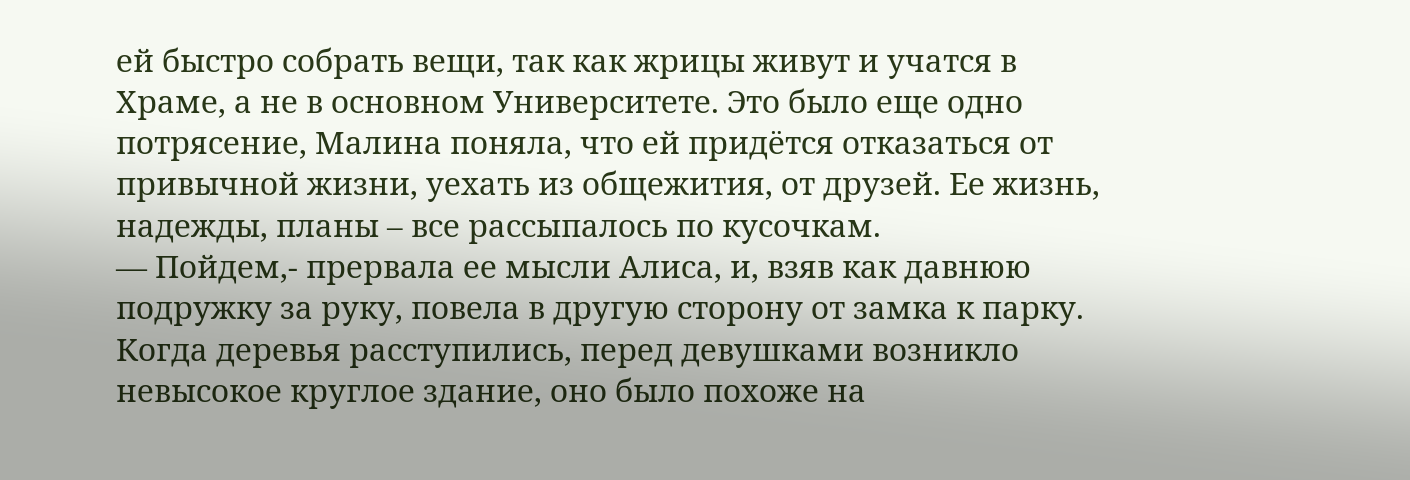ей быстро собрать вещи, так как жрицы живут и учатся в Храме, а не в основном Университете. Это было еще одно потрясение, Малина поняла, что ей придётся отказаться от привычной жизни, уехать из общежития, от друзей. Ее жизнь, надежды, планы – все рассыпалось по кусочкам.
— Пойдем,- прервала ее мысли Алиса, и, взяв как давнюю подружку за руку, повела в другую сторону от замка к парку. Когда деревья расступились, перед девушками возникло невысокое круглое здание, оно было похоже на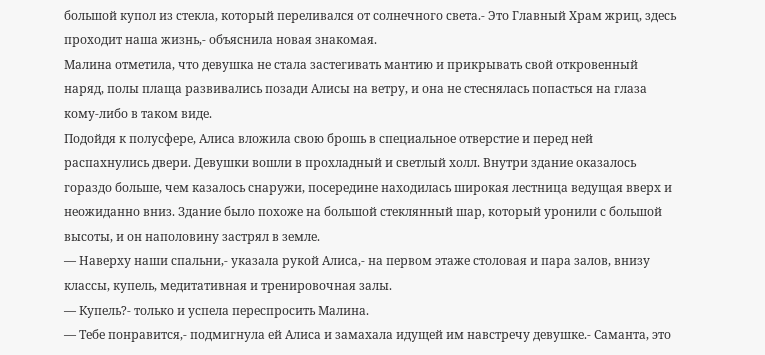большой купол из стекла, который переливался от солнечного света.- Это Главный Храм жриц, здесь проходит наша жизнь,- объяснила новая знакомая.
Малина отметила, что девушка не стала застегивать мантию и прикрывать свой откровенный наряд, полы плаща развивались позади Алисы на ветру, и она не стеснялась попасться на глаза кому-либо в таком виде.
Подойдя к полусфере, Алиса вложила свою брошь в специальное отверстие и перед ней распахнулись двери. Девушки вошли в прохладный и светлый холл. Внутри здание оказалось гораздо больше, чем казалось снаружи, посередине находилась широкая лестница ведущая вверх и неожиданно вниз. Здание было похоже на большой стеклянный шар, который уронили с большой высоты, и он наполовину застрял в земле.
— Наверху наши спальни,- указала рукой Алиса,- на первом этаже столовая и пара залов, внизу классы, купель, медитативная и тренировочная залы.
— Купель?- только и успела переспросить Малина.
— Тебе понравится,- подмигнула ей Алиса и замахала идущей им навстречу девушке.- Саманта, это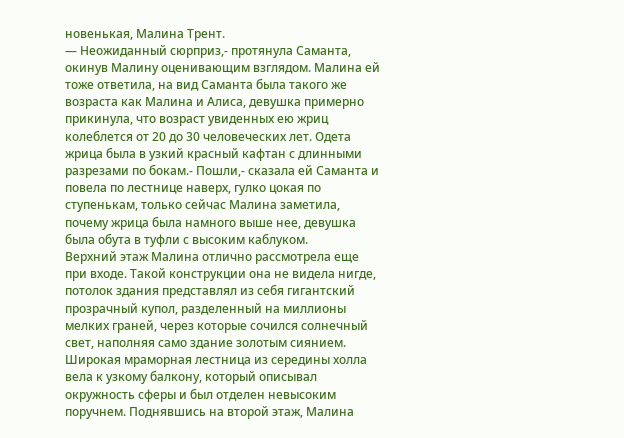новенькая, Малина Трент.
— Неожиданный сюрприз,- протянула Саманта, окинув Малину оценивающим взглядом. Малина ей тоже ответила, на вид Саманта была такого же возраста как Малина и Алиса, девушка примерно прикинула, что возраст увиденных ею жриц колеблется от 20 до 30 человеческих лет. Одета жрица была в узкий красный кафтан с длинными разрезами по бокам.- Пошли,- сказала ей Саманта и повела по лестнице наверх, гулко цокая по ступенькам, только сейчас Малина заметила, почему жрица была намного выше нее, девушка была обута в туфли с высоким каблуком.
Верхний этаж Малина отлично рассмотрела еще при входе. Такой конструкции она не видела нигде, потолок здания представлял из себя гигантский прозрачный купол, разделенный на миллионы мелких граней, через которые сочился солнечный свет, наполняя само здание золотым сиянием. Широкая мраморная лестница из середины холла вела к узкому балкону, который описывал окружность сферы и был отделен невысоким поручнем. Поднявшись на второй этаж, Малина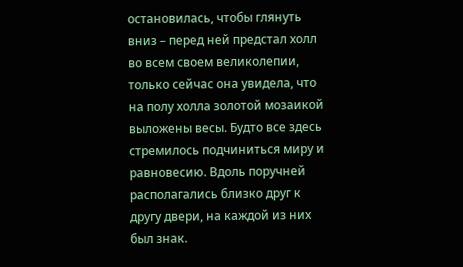остановилась, чтобы глянуть вниз – перед ней предстал холл во всем своем великолепии, только сейчас она увидела, что на полу холла золотой мозаикой выложены весы. Будто все здесь стремилось подчиниться миру и равновесию. Вдоль поручней располагались близко друг к другу двери, на каждой из них был знак.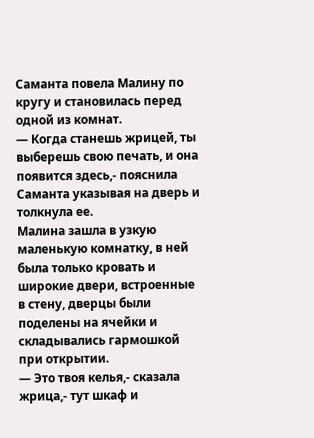Саманта повела Малину по кругу и становилась перед одной из комнат.
— Когда станешь жрицей, ты выберешь свою печать, и она появится здесь,- пояснила Саманта указывая на дверь и толкнула ее.
Малина зашла в узкую маленькую комнатку, в ней была только кровать и широкие двери, встроенные в стену, дверцы были поделены на ячейки и складывались гармошкой при открытии.
— Это твоя келья,- сказала жрица,- тут шкаф и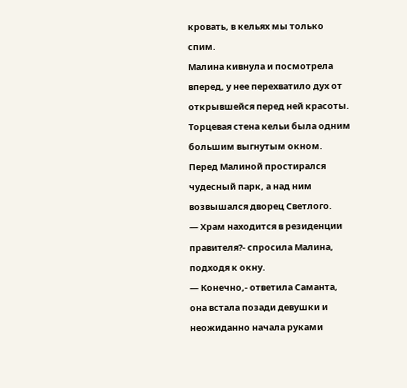кровать, в кельях мы только спим.
Малина кивнула и посмотрела вперед, у нее перехватило дух от открывшейся перед ней красоты. Торцевая стена кельи была одним большим выгнутым окном. Перед Малиной простирался чудесный парк, а над ним возвышался дворец Светлого.
— Храм находится в резиденции правителя?- спросила Малина, подходя к окну.
— Конечно,- ответила Саманта, она встала позади девушки и неожиданно начала руками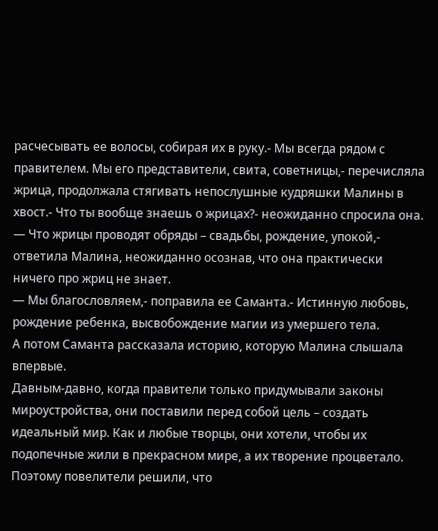расчесывать ее волосы, собирая их в руку.- Мы всегда рядом с правителем. Мы его представители, свита, советницы,- перечисляла жрица, продолжала стягивать непослушные кудряшки Малины в хвост.- Что ты вообще знаешь о жрицах?- неожиданно спросила она.
— Что жрицы проводят обряды – свадьбы, рождение, упокой,- ответила Малина, неожиданно осознав, что она практически ничего про жриц не знает.
— Мы благословляем,- поправила ее Саманта.- Истинную любовь, рождение ребенка, высвобождение магии из умершего тела.
А потом Саманта рассказала историю, которую Малина слышала впервые.
Давным-давно, когда правители только придумывали законы мироустройства, они поставили перед собой цель – создать идеальный мир. Как и любые творцы, они хотели, чтобы их подопечные жили в прекрасном мире, а их творение процветало. Поэтому повелители решили, что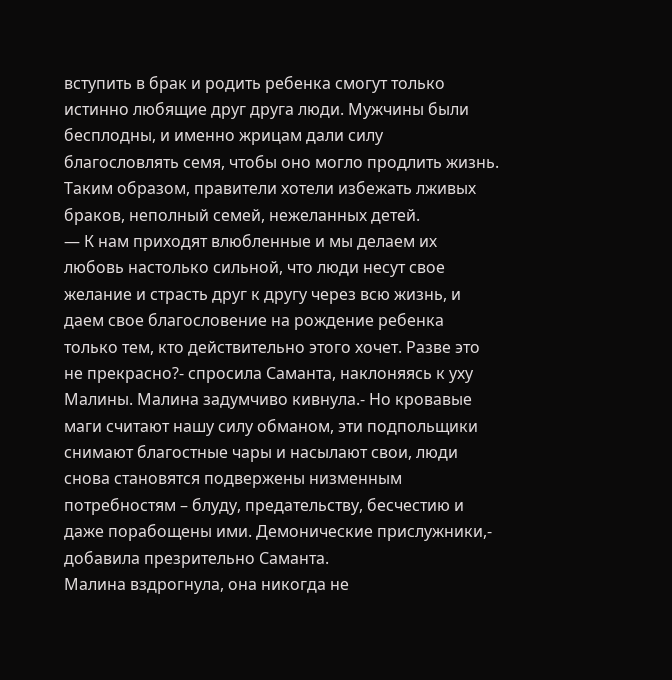вступить в брак и родить ребенка смогут только истинно любящие друг друга люди. Мужчины были бесплодны, и именно жрицам дали силу благословлять семя, чтобы оно могло продлить жизнь. Таким образом, правители хотели избежать лживых браков, неполный семей, нежеланных детей.
— К нам приходят влюбленные и мы делаем их любовь настолько сильной, что люди несут свое желание и страсть друг к другу через всю жизнь, и даем свое благословение на рождение ребенка только тем, кто действительно этого хочет. Разве это не прекрасно?- спросила Саманта, наклоняясь к уху Малины. Малина задумчиво кивнула.- Но кровавые маги считают нашу силу обманом, эти подпольщики снимают благостные чары и насылают свои, люди снова становятся подвержены низменным потребностям – блуду, предательству, бесчестию и даже порабощены ими. Демонические прислужники,- добавила презрительно Саманта.
Малина вздрогнула, она никогда не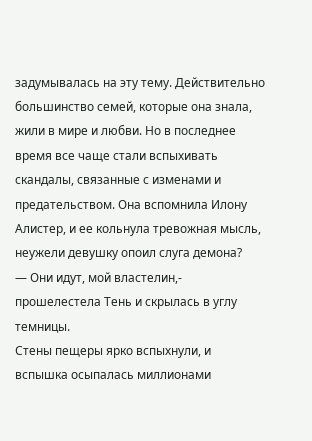задумывалась на эту тему. Действительно большинство семей, которые она знала, жили в мире и любви. Но в последнее время все чаще стали вспыхивать скандалы, связанные с изменами и предательством. Она вспомнила Илону Алистер, и ее кольнула тревожная мысль, неужели девушку опоил слуга демона?
— Они идут, мой властелин,- прошелестела Тень и скрылась в углу темницы.
Стены пещеры ярко вспыхнули, и вспышка осыпалась миллионами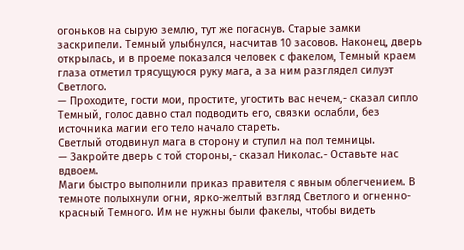огоньков на сырую землю, тут же погаснув. Старые замки заскрипели. Темный улыбнулся, насчитав 10 засовов. Наконец, дверь открылась, и в проеме показался человек с факелом, Темный краем глаза отметил трясущуюся руку мага, а за ним разглядел силуэт Светлого.
— Проходите, гости мои, простите, угостить вас нечем,- сказал сипло Темный, голос давно стал подводить его, связки ослабли, без источника магии его тело начало стареть.
Светлый отодвинул мага в сторону и ступил на пол темницы.
— Закройте дверь с той стороны,- сказал Николас.- Оставьте нас вдвоем.
Маги быстро выполнили приказ правителя с явным облегчением. В темноте полыхнули огни, ярко-желтый взгляд Светлого и огненно-красный Темного. Им не нужны были факелы, чтобы видеть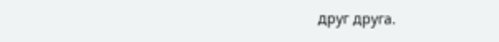друг друга.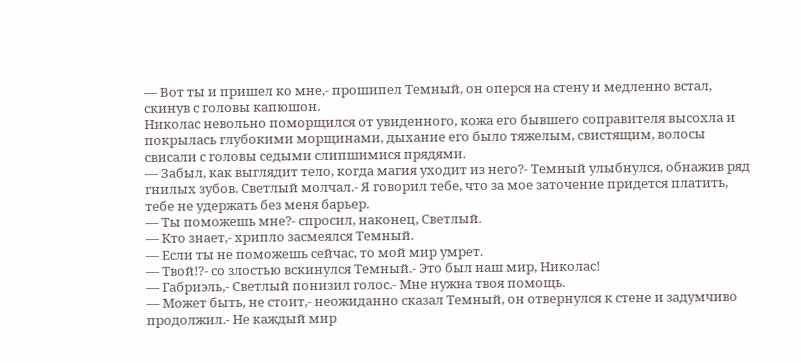— Вот ты и пришел ко мне,- прошипел Темный, он оперся на стену и медленно встал, скинув с головы капюшон.
Николас невольно поморщился от увиденного, кожа его бывшего соправителя высохла и покрылась глубокими морщинами, дыхание его было тяжелым, свистящим, волосы свисали с головы седыми слипшимися прядями.
— Забыл, как выглядит тело, когда магия уходит из него?- Темный улыбнулся, обнажив ряд гнилых зубов. Светлый молчал.- Я говорил тебе, что за мое заточение придется платить, тебе не удержать без меня барьер.
— Ты поможешь мне?- спросил, наконец, Светлый.
— Кто знает,- хрипло засмеялся Темный.
— Если ты не поможешь сейчас, то мой мир умрет.
— Твой!?- со злостью вскинулся Темный.- Это был наш мир, Николас!
— Габриэль,- Светлый понизил голос.- Мне нужна твоя помощь.
— Может быть, не стоит,- неожиданно сказал Темный, он отвернулся к стене и задумчиво продолжил.- Не каждый мир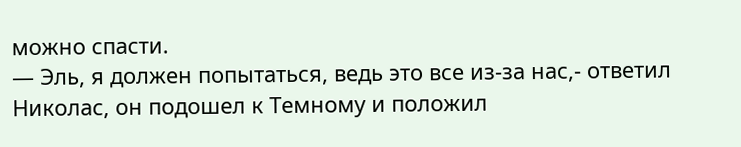можно спасти.
— Эль, я должен попытаться, ведь это все из-за нас,- ответил Николас, он подошел к Темному и положил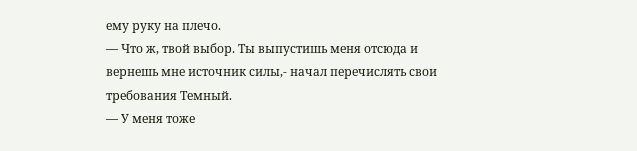ему руку на плечо.
— Что ж, твой выбор. Ты выпустишь меня отсюда и вернешь мне источник силы,- начал перечислять свои требования Темный.
— У меня тоже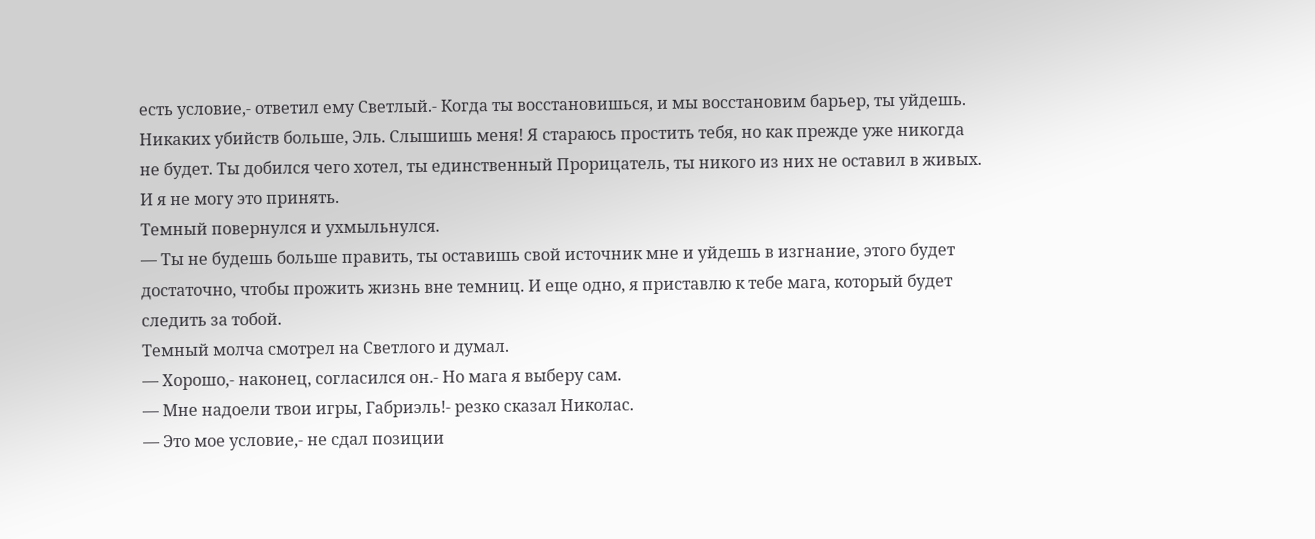есть условие,- ответил ему Светлый.- Когда ты восстановишься, и мы восстановим барьер, ты уйдешь. Никаких убийств больше, Эль. Слышишь меня! Я стараюсь простить тебя, но как прежде уже никогда не будет. Ты добился чего хотел, ты единственный Прорицатель, ты никого из них не оставил в живых. И я не могу это принять.
Темный повернулся и ухмыльнулся.
— Ты не будешь больше править, ты оставишь свой источник мне и уйдешь в изгнание, этого будет достаточно, чтобы прожить жизнь вне темниц. И еще одно, я приставлю к тебе мага, который будет следить за тобой.
Темный молча смотрел на Светлого и думал.
— Хорошо,- наконец, согласился он.- Но мага я выберу сам.
— Мне надоели твои игры, Габриэль!- резко сказал Николас.
— Это мое условие,- не сдал позиции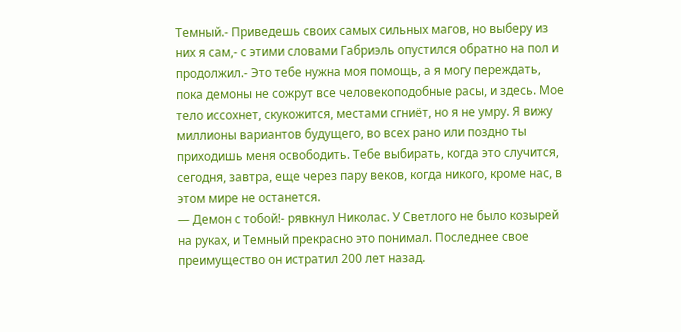Темный.- Приведешь своих самых сильных магов, но выберу из них я сам,- с этими словами Габриэль опустился обратно на пол и продолжил.- Это тебе нужна моя помощь, а я могу переждать, пока демоны не сожрут все человекоподобные расы, и здесь. Мое тело иссохнет, скукожится, местами сгниёт, но я не умру. Я вижу миллионы вариантов будущего, во всех рано или поздно ты приходишь меня освободить. Тебе выбирать, когда это случится, сегодня, завтра, еще через пару веков, когда никого, кроме нас, в этом мире не останется.
— Демон с тобой!- рявкнул Николас. У Светлого не было козырей на руках, и Темный прекрасно это понимал. Последнее свое преимущество он истратил 200 лет назад.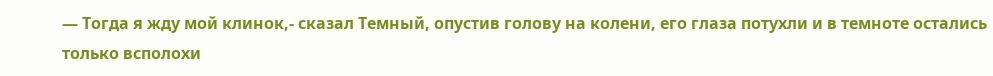— Тогда я жду мой клинок,- сказал Темный, опустив голову на колени, его глаза потухли и в темноте остались только всполохи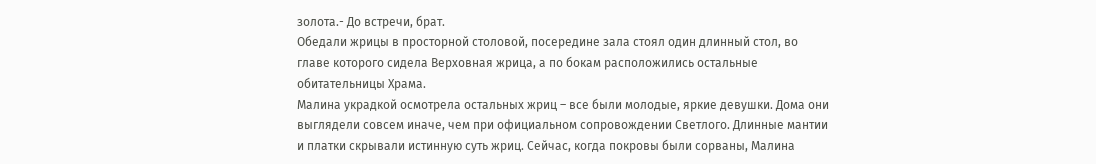золота.- До встречи, брат.
Обедали жрицы в просторной столовой, посередине зала стоял один длинный стол, во главе которого сидела Верховная жрица, а по бокам расположились остальные обитательницы Храма.
Малина украдкой осмотрела остальных жриц – все были молодые, яркие девушки. Дома они выглядели совсем иначе, чем при официальном сопровождении Светлого. Длинные мантии и платки скрывали истинную суть жриц. Сейчас, когда покровы были сорваны, Малина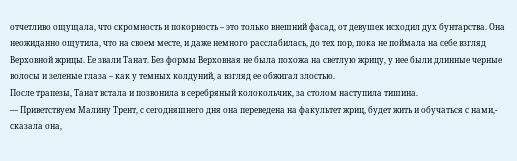отчетливо ощущала, что скромность и покорность – это только внешний фасад, от девушек исходил дух бунтарства. Она неожиданно ощутила, что на своем месте, и даже немного расслабилась, до тех пор, пока не поймала на себе взгляд Верховной жрицы. Ее звали Танат. Без формы Верховная не была похожа на светлую жрицу, у нее были длинные черные волосы и зеленые глаза – как у темных колдуний, а взгляд ее обжигал злостью.
После трапезы, Танат встала и позвонила в серебряный колокольчик, за столом наступила тишина.
— Приветствуем Малину Трент, с сегодняшнего дня она переведена на факультет жриц, будет жить и обучаться с нами,- сказала она,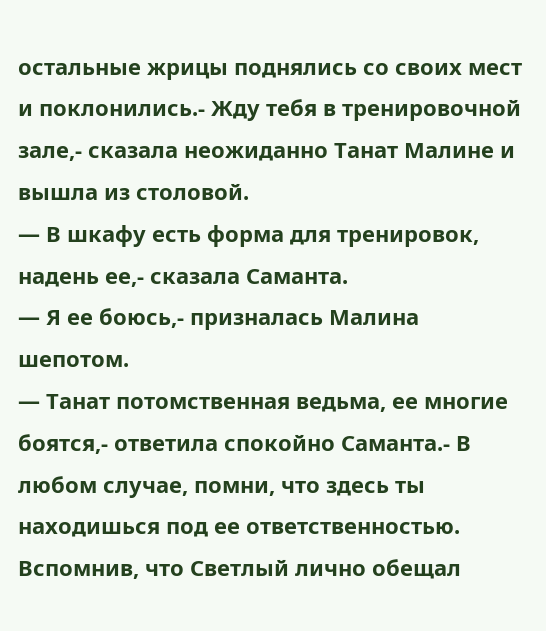остальные жрицы поднялись со своих мест и поклонились.- Жду тебя в тренировочной зале,- сказала неожиданно Танат Малине и вышла из столовой.
— В шкафу есть форма для тренировок, надень ее,- сказала Саманта.
— Я ее боюсь,- призналась Малина шепотом.
— Танат потомственная ведьма, ее многие боятся,- ответила спокойно Саманта.- В любом случае, помни, что здесь ты находишься под ее ответственностью.
Вспомнив, что Светлый лично обещал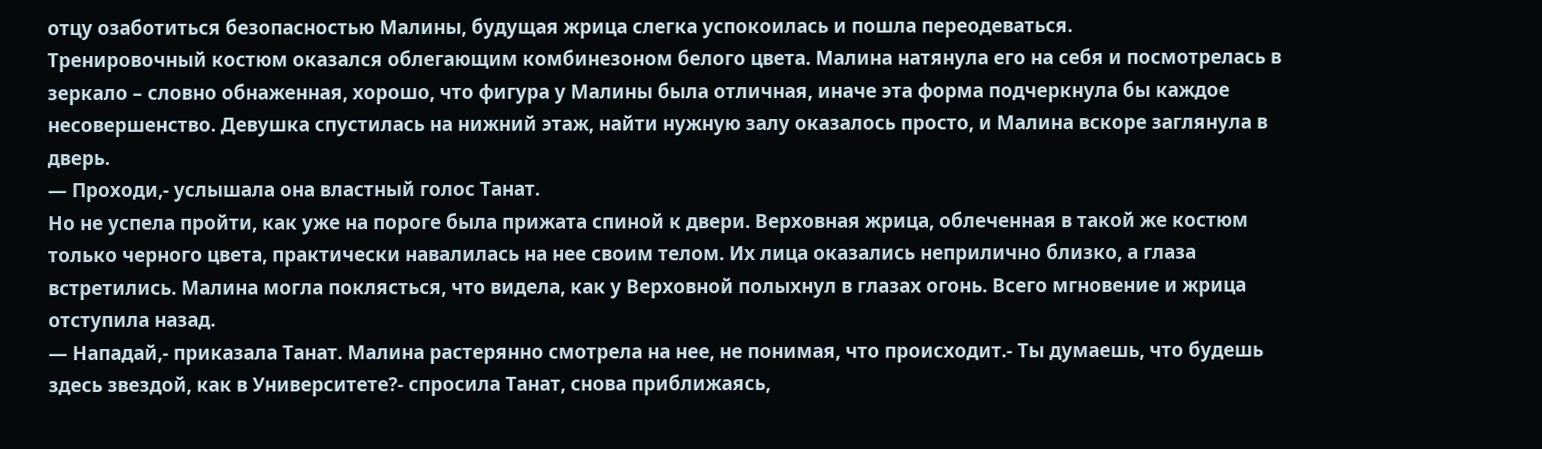отцу озаботиться безопасностью Малины, будущая жрица слегка успокоилась и пошла переодеваться.
Тренировочный костюм оказался облегающим комбинезоном белого цвета. Малина натянула его на себя и посмотрелась в зеркало – словно обнаженная, хорошо, что фигура у Малины была отличная, иначе эта форма подчеркнула бы каждое несовершенство. Девушка спустилась на нижний этаж, найти нужную залу оказалось просто, и Малина вскоре заглянула в дверь.
— Проходи,- услышала она властный голос Танат.
Но не успела пройти, как уже на пороге была прижата спиной к двери. Верховная жрица, облеченная в такой же костюм только черного цвета, практически навалилась на нее своим телом. Их лица оказались неприлично близко, а глаза встретились. Малина могла поклясться, что видела, как у Верховной полыхнул в глазах огонь. Всего мгновение и жрица отступила назад.
— Нападай,- приказала Танат. Малина растерянно смотрела на нее, не понимая, что происходит.- Ты думаешь, что будешь здесь звездой, как в Университете?- спросила Танат, снова приближаясь,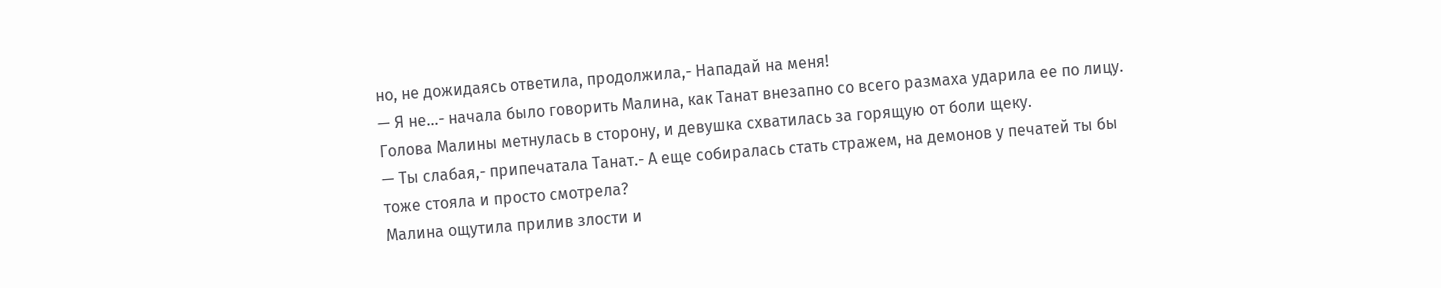но, не дожидаясь ответила, продолжила,- Нападай на меня!
— Я не...- начала было говорить Малина, как Танат внезапно со всего размаха ударила ее по лицу. Голова Малины метнулась в сторону, и девушка схватилась за горящую от боли щеку.
— Ты слабая,- припечатала Танат.- А еще собиралась стать стражем, на демонов у печатей ты бы тоже стояла и просто смотрела?
Малина ощутила прилив злости и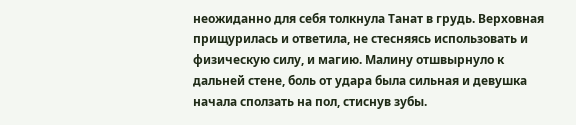неожиданно для себя толкнула Танат в грудь. Верховная прищурилась и ответила, не стесняясь использовать и физическую силу, и магию. Малину отшвырнуло к дальней стене, боль от удара была сильная и девушка начала сползать на пол, стиснув зубы.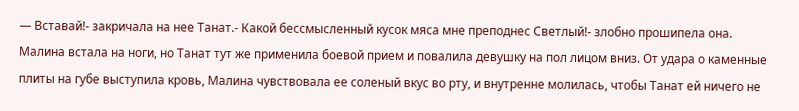— Вставай!- закричала на нее Танат.- Какой бессмысленный кусок мяса мне преподнес Светлый!- злобно прошипела она.
Малина встала на ноги, но Танат тут же применила боевой прием и повалила девушку на пол лицом вниз. От удара о каменные плиты на губе выступила кровь, Малина чувствовала ее соленый вкус во рту, и внутренне молилась, чтобы Танат ей ничего не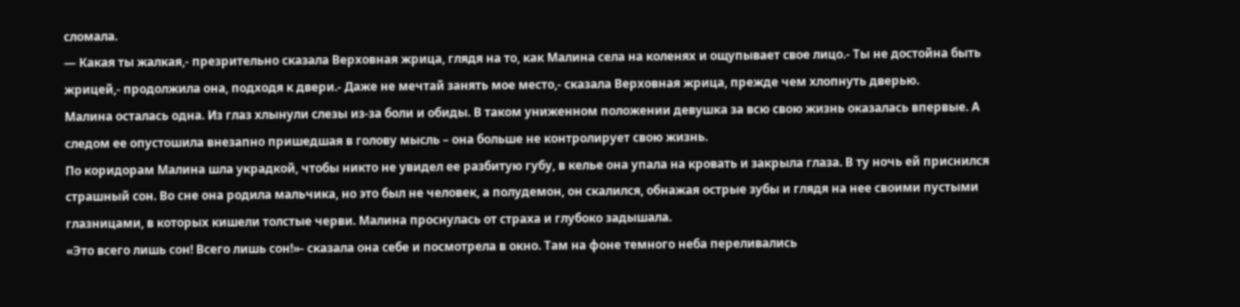сломала.
— Какая ты жалкая,- презрительно сказала Верховная жрица, глядя на то, как Малина села на коленях и ощупывает свое лицо.- Ты не достойна быть жрицей,- продолжила она, подходя к двери.- Даже не мечтай занять мое место,- сказала Верховная жрица, прежде чем хлопнуть дверью.
Малина осталась одна. Из глаз хлынули слезы из-за боли и обиды. В таком униженном положении девушка за всю свою жизнь оказалась впервые. А следом ее опустошила внезапно пришедшая в голову мысль – она больше не контролирует свою жизнь.
По коридорам Малина шла украдкой, чтобы никто не увидел ее разбитую губу, в келье она упала на кровать и закрыла глаза. В ту ночь ей приснился страшный сон. Во сне она родила мальчика, но это был не человек, а полудемон, он скалился, обнажая острые зубы и глядя на нее своими пустыми глазницами, в которых кишели толстые черви. Малина проснулась от страха и глубоко задышала.
«Это всего лишь сон! Всего лишь сон!»- сказала она себе и посмотрела в окно. Там на фоне темного неба переливались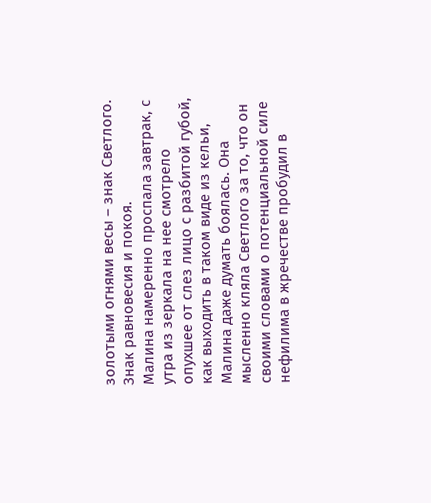золотыми огнями весы – знак Светлого. Знак равновесия и покоя.
Малина намеренно проспала завтрак, с утра из зеркала на нее смотрело опухшее от слез лицо с разбитой губой, как выходить в таком виде из кельи, Малина даже думать боялась. Она мысленно кляла Светлого за то, что он своими словами о потенциальной силе нефилима в жречестве пробудил в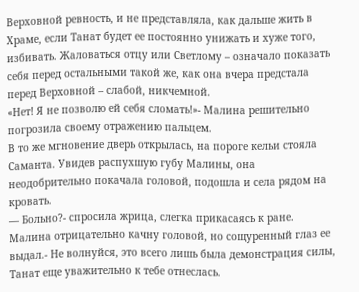Верховной ревность, и не представляла, как дальше жить в Храме, если Танат будет ее постоянно унижать и хуже того, избивать. Жаловаться отцу или Светлому – означало показать себя перед остальными такой же, как она вчера предстала перед Верховной – слабой, никчемной.
«Нет! Я не позволю ей себя сломать!»- Малина решительно погрозила своему отражению пальцем.
В то же мгновение дверь открылась, на пороге кельи стояла Саманта. Увидев распухшую губу Малины, она неодобрительно покачала головой, подошла и села рядом на кровать.
— Больно?- спросила жрица, слегка прикасаясь к ране. Малина отрицательно качну головой, но сощуренный глаз ее выдал.- Не волнуйся, это всего лишь была демонстрация силы, Танат еще уважительно к тебе отнеслась.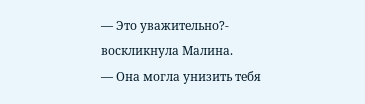— Это уважительно?- воскликнула Малина.
— Она могла унизить тебя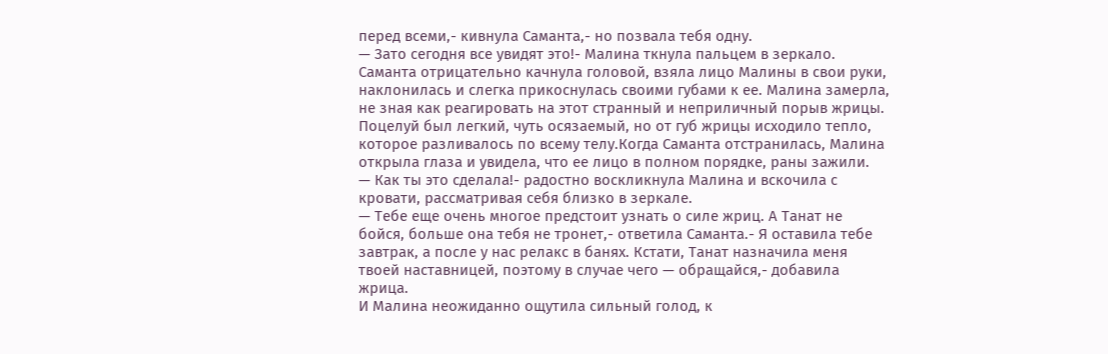перед всеми,- кивнула Саманта,- но позвала тебя одну.
— Зато сегодня все увидят это!- Малина ткнула пальцем в зеркало.
Саманта отрицательно качнула головой, взяла лицо Малины в свои руки, наклонилась и слегка прикоснулась своими губами к ее. Малина замерла, не зная как реагировать на этот странный и неприличный порыв жрицы. Поцелуй был легкий, чуть осязаемый, но от губ жрицы исходило тепло, которое разливалось по всему телу.Когда Саманта отстранилась, Малина открыла глаза и увидела, что ее лицо в полном порядке, раны зажили.
— Как ты это сделала!- радостно воскликнула Малина и вскочила с кровати, рассматривая себя близко в зеркале.
— Тебе еще очень многое предстоит узнать о силе жриц. А Танат не бойся, больше она тебя не тронет,- ответила Саманта.- Я оставила тебе завтрак, а после у нас релакс в банях. Кстати, Танат назначила меня твоей наставницей, поэтому в случае чего — обращайся,- добавила жрица.
И Малина неожиданно ощутила сильный голод, к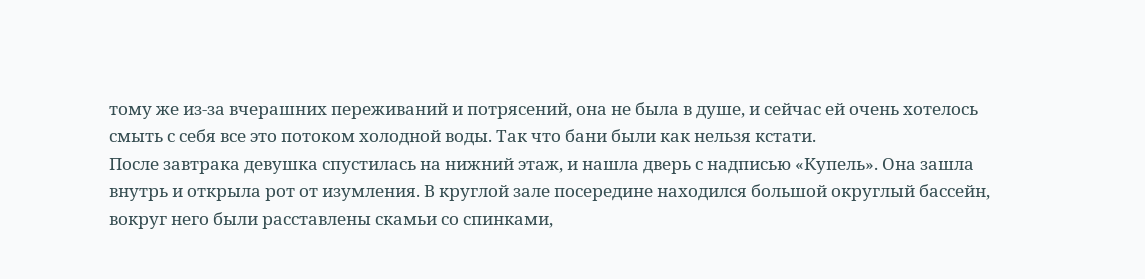тому же из-за вчерашних переживаний и потрясений, она не была в душе, и сейчас ей очень хотелось смыть с себя все это потоком холодной воды. Так что бани были как нельзя кстати.
После завтрака девушка спустилась на нижний этаж, и нашла дверь с надписью «Купель». Она зашла внутрь и открыла рот от изумления. В круглой зале посередине находился большой округлый бассейн, вокруг него были расставлены скамьи со спинками,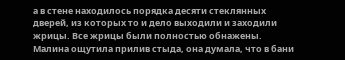а в стене находилось порядка десяти стеклянных дверей, из которых то и дело выходили и заходили жрицы. Все жрицы были полностью обнажены.
Малина ощутила прилив стыда, она думала, что в бани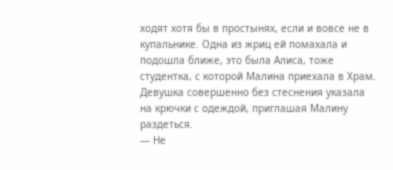ходят хотя бы в простынях, если и вовсе не в купальнике. Одна из жриц ей помахала и подошла ближе, это была Алиса, тоже студентка, с которой Малина приехала в Храм. Девушка совершенно без стеснения указала на крючки с одеждой, приглашая Малину раздеться.
— Не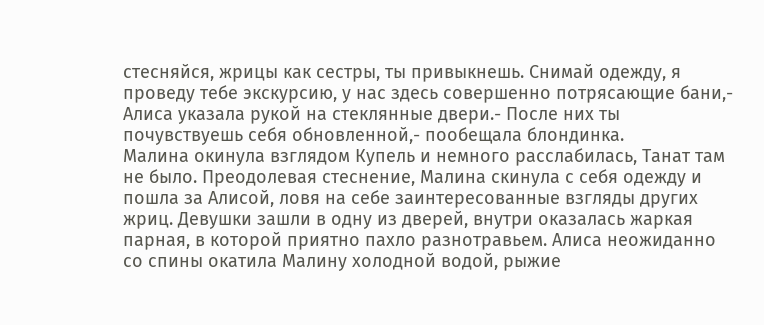стесняйся, жрицы как сестры, ты привыкнешь. Снимай одежду, я проведу тебе экскурсию, у нас здесь совершенно потрясающие бани,- Алиса указала рукой на стеклянные двери.- После них ты почувствуешь себя обновленной,- пообещала блондинка.
Малина окинула взглядом Купель и немного расслабилась, Танат там не было. Преодолевая стеснение, Малина скинула с себя одежду и пошла за Алисой, ловя на себе заинтересованные взгляды других жриц. Девушки зашли в одну из дверей, внутри оказалась жаркая парная, в которой приятно пахло разнотравьем. Алиса неожиданно со спины окатила Малину холодной водой, рыжие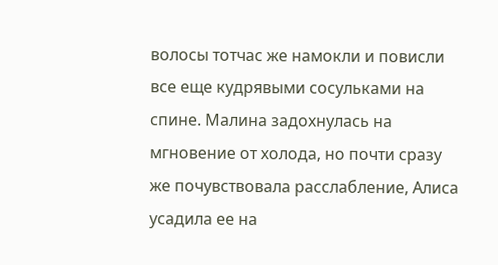волосы тотчас же намокли и повисли все еще кудрявыми сосульками на спине. Малина задохнулась на мгновение от холода, но почти сразу же почувствовала расслабление, Алиса усадила ее на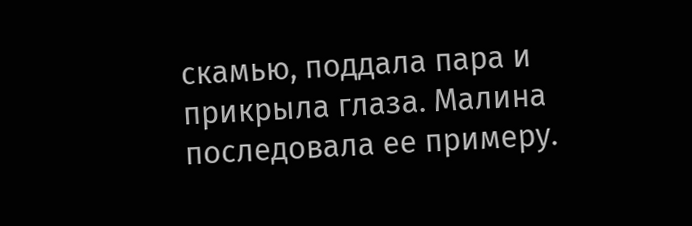скамью, поддала пара и прикрыла глаза. Малина последовала ее примеру.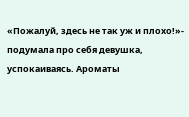«Пожалуй, здесь не так уж и плохо!»- подумала про себя девушка, успокаиваясь. Ароматы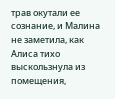трав окутали ее сознание, и Малина не заметила, как Алиса тихо выскользнула из помещения,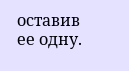оставив ее одну.